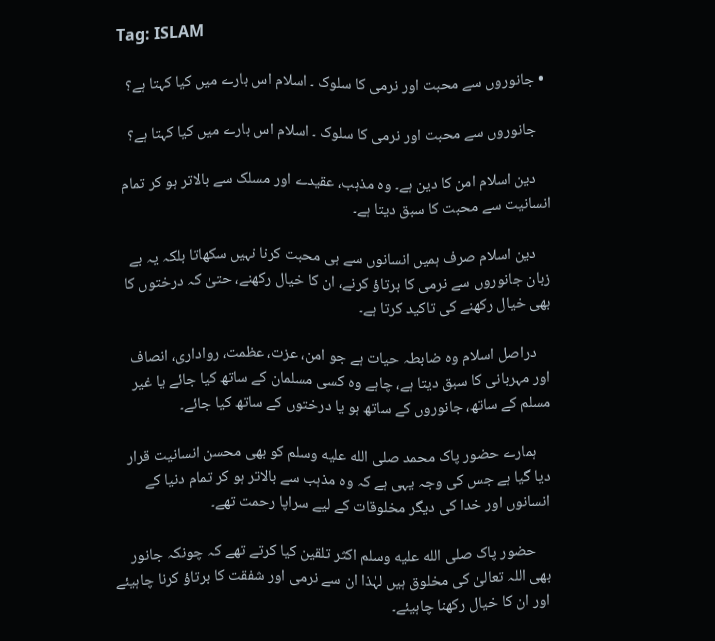Tag: ISLAM

  • جانوروں سے محبت اور نرمی کا سلوک ۔ اسلام اس بارے میں کیا کہتا ہے؟

    جانوروں سے محبت اور نرمی کا سلوک ۔ اسلام اس بارے میں کیا کہتا ہے؟

    دین اسلام امن کا دین ہے۔ وہ مذہب، عقیدے اور مسلک سے بالاتر ہو کر تمام انسانیت سے محبت کا سبق دیتا ہے۔

    دین اسلام صرف ہمیں انسانوں سے ہی محبت کرنا نہیں سکھاتا بلکہ یہ بے زبان جانوروں سے نرمی کا برتاؤ کرنے، ان کا خیال رکھنے، حتیٰ کہ درختوں کا بھی خیال رکھنے کی تاکید کرتا ہے۔

    دراصل اسلام وہ ضابطہ حیات ہے جو امن، عزت، عظمت، رواداری، انصاف اور مہربانی کا سبق دیتا ہے، چاہے وہ کسی مسلمان کے ساتھ کیا جائے یا غیر مسلم کے ساتھ، جانوروں کے ساتھ ہو یا درختوں کے ساتھ کیا جائے۔

    ہمارے حضور پاک محمد صلى الله عليه وسلم کو بھی محسن انسانیت قرار دیا گیا ہے جس کی وجہ یہی ہے کہ وہ مذہب سے بالاتر ہو کر تمام دنیا کے انسانوں اور خدا کی دیگر مخلوقات کے لیے سراپا رحمت تھے۔

    حضور پاک صلى الله عليه وسلم اکثر تلقین کیا کرتے تھے کہ چونکہ جانور بھی اللہ تعالیٰ کی مخلوق ہیں لہٰذا ان سے نرمی اور شفقت کا برتاؤ کرنا چاہیئے اور ان کا خیال رکھنا چاہیئے۔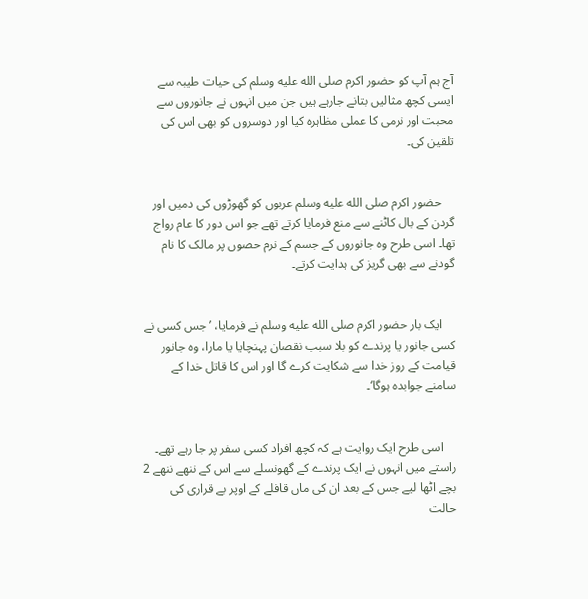آج ہم آپ کو حضور اکرم صلى الله عليه وسلم کی حیات طیبہ سے ایسی کچھ مثالیں بتانے جارہے ہیں جن میں انہوں نے جانوروں سے محبت اور نرمی کا عملی مظاہرہ کیا اور دوسروں کو بھی اس کی تلقین کی۔


    حضور اکرم صلى الله عليه وسلم عربوں کو گھوڑوں کی دمیں اور گردن کے بال کاٹنے سے منع فرمایا کرتے تھے جو اس دور کا عام رواج تھا۔ اسی طرح وہ جانوروں کے جسم کے نرم حصوں پر مالک کا نام گودنے سے بھی گریز کی ہدایت کرتے۔


    ایک بار حضور اکرم صلى الله عليه وسلم نے فرمایا، ’جس کسی نے کسی جانور یا پرندے کو بلا سبب نقصان پہنچایا یا مارا، وہ جانور قیامت کے روز خدا سے شکایت کرے گا اور اس کا قاتل خدا کے سامنے جوابدہ ہوگا‘۔


    اسی طرح ایک روایت ہے کہ کچھ افراد کسی سفر پر جا رہے تھے۔ راستے میں انہوں نے ایک پرندے کے گھونسلے سے اس کے ننھے ننھے 2 بچے اٹھا لیے جس کے بعد ان کی ماں قافلے کے اوپر بے قراری کی حالت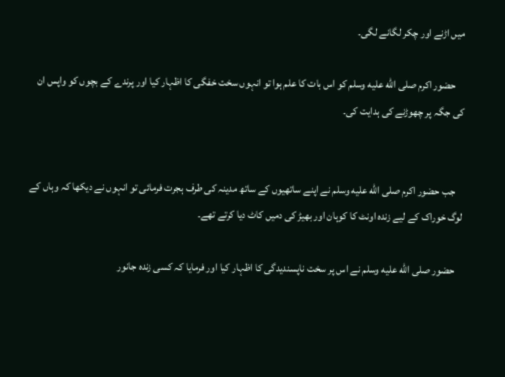میں اڑنے اور چکر لگانے لگی۔

    حضور اکرم صلى الله عليه وسلم کو اس بات کا علم ہوا تو انہوں سخت خفگی کا اظہار کیا اور پرندے کے بچوں کو واپس ان کی جگہ پر چھوڑنے کی ہدایت کی۔


    جب حضور اکرم صلى الله عليه وسلم نے اپنے ساتھیوں کے ساتھ مدینہ کی طرف ہجرت فرمائی تو انہوں نے دیکھا کہ وہاں کے لوگ خوراک کے لیے زندہ اونٹ کا کوہان اور بھیڑ کی دمیں کاٹ دیا کرتے تھے۔

    حضور صلى الله عليه وسلم نے اس پر سخت ناپسندیدگی کا اظہار کیا اور فرمایا کہ کسی زندہ جانور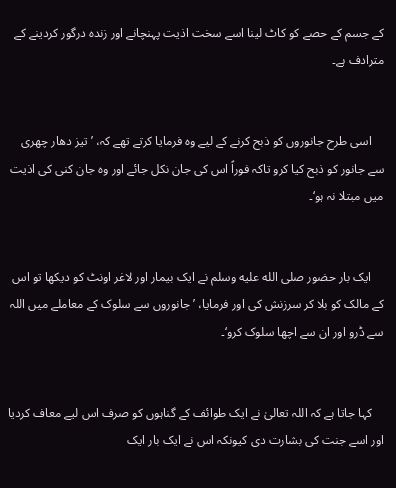کے جسم کے حصے کو کاٹ لینا اسے سخت اذیت پہنچانے اور زندہ درگور کردینے کے مترادف ہے۔


    اسی طرح جانوروں کو ذبح کرنے کے لیے وہ فرمایا کرتے تھے کہ، ’تیز دھار چھری سے جانور کو ذبح کیا کرو تاکہ فوراً اس کی جان نکل جائے اور وہ جان کنی کی اذیت میں مبتلا نہ ہو‘۔


    ایک بار حضور صلى الله عليه وسلم نے ایک بیمار اور لاغر اونٹ کو دیکھا تو اس کے مالک کو بلا کر سرزنش کی اور فرمایا، ’جانوروں سے سلوک کے معاملے میں اللہ سے ڈرو اور ان سے اچھا سلوک کرو‘۔


    کہا جاتا ہے کہ اللہ تعالیٰ نے ایک طوائف کے گناہوں کو صرف اس لیے معاف کردیا اور اسے جنت کی بشارت دی کیونکہ اس نے ایک بار ایک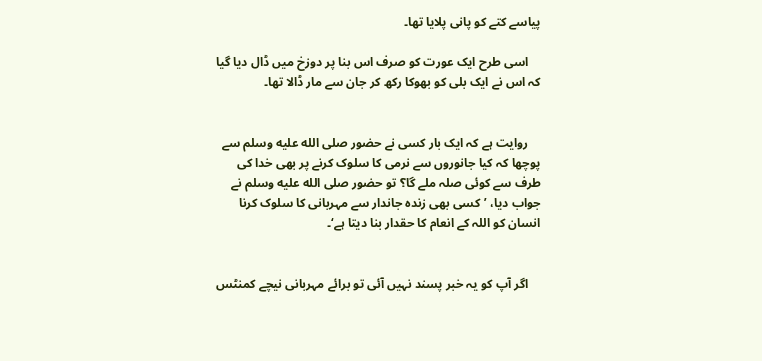پیاسے کتے کو پانی پلایا تھا۔

    اسی طرح ایک عورت کو صرف اس بنا پر دوزخ میں ڈال دیا گیا کہ اس نے ایک بلی کو بھوکا رکھ کر جان سے مار ڈالا تھا۔


    روایت ہے کہ ایک بار کسی نے حضور صلى الله عليه وسلم سے پوچھا کہ کیا جانوروں سے نرمی کا سلوک کرنے پر بھی خدا کی طرف سے کوئی صلہ ملے گا؟ تو حضور صلى الله عليه وسلم نے جواب دیا، ’کسی بھی زندہ جاندار سے مہربانی کا سلوک کرنا انسان کو اللہ کے انعام کا حقدار بنا دیتا ہے‘۔


    اگر آپ کو یہ خبر پسند نہیں آئی تو برائے مہربانی نیچے کمنٹس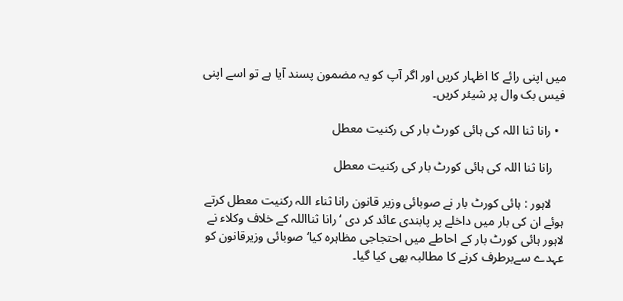میں اپنی رائے کا اظہار کریں اور اگر آپ کو یہ مضمون پسند آیا ہے تو اسے اپنی فیس بک وال پر شیئر کریں۔

  • رانا ثنا اللہ کی ہائی کورٹ بار کی رکنیت معطل

    رانا ثنا اللہ کی ہائی کورٹ بار کی رکنیت معطل

    لاہور : ہائی کورٹ بار نے صوبائی وزیر قانون رانا ثناء اللہ رکنیت معطل کرتے ہوئے ان کی بار میں داخلے پر پابندی عائد کر دی ‘ رانا ثنااللہ کے خلاف وکلاء نے لاہور ہائی کورٹ بار کے احاطے میں احتجاجی مظاہرہ کیا‘ صوبائی وزیرقانون کو عہدے سےبرطرف کرنے کا مطالبہ بھی کیا گیا۔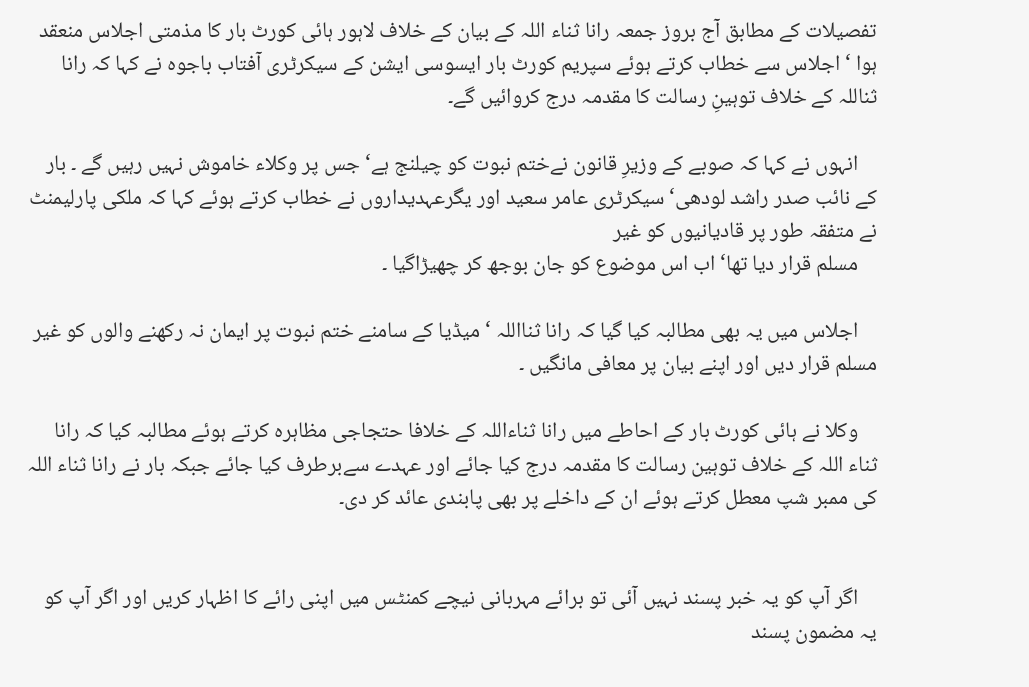تفصیلات کے مطابق آج بروز جمعہ رانا ثناء اللہ کے بیان کے خلاف لاہور ہائی کورٹ بار کا مذمتی اجلاس منعقد ہوا ‘ اجلاس سے خطاب کرتے ہوئے سپریم کورٹ بار ایسوسی ایشن کے سیکرٹری آفتاب باجوہ نے کہا کہ رانا ثناللہ کے خلاف توہینِ رسالت کا مقدمہ درج کروائیں گے۔

    انہوں نے کہا کہ صوبے کے وزیرِ قانون نےختم نبوت کو چیلنج ہے‘ جس پر وکلاء خاموش نہیں رہیں گے ۔ بار کے نائب صدر راشد لودھی‘ سیکرٹری عامر سعید اور یگرعہدیداروں نے خطاب کرتے ہوئے کہا کہ ملکی پارلیمنٹ نے متفقہ طور پر قادیانیوں کو غیر
    مسلم قرار دیا تھا‘ اب اس موضوع کو جان بوجھ کر چھیڑاگیا ۔

    اجلاس میں یہ بھی مطالبہ کیا گیا کہ رانا ثنااللہ ‘ میڈیا کے سامنے ختم نبوت پر ایمان نہ رکھنے والوں کو غیر مسلم قرار دیں اور اپنے بیان پر معافی مانگیں ۔

    وکلا نے ہائی کورٹ بار کے احاطے میں رانا ثناءاللہ کے خلافا حتجاجی مظاہرہ کرتے ہوئے مطالبہ کیا کہ رانا ثناء اللہ کے خلاف توہین رسالت کا مقدمہ درج کیا جائے اور عہدے سےبرطرف کیا جائے جبکہ بار نے رانا ثناء اللہ کی ممبر شپ معطل کرتے ہوئے ان کے داخلے پر بھی پابندی عائد کر دی۔


    اگر آپ کو یہ خبر پسند نہیں آئی تو برائے مہربانی نیچے کمنٹس میں اپنی رائے کا اظہار کریں اور اگر آپ کو یہ مضمون پسند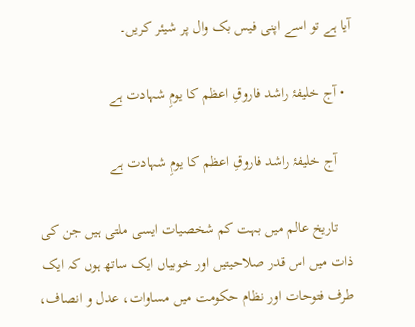آیا ہے تو اسے اپنی فیس بک وال پر شیئر کریں۔

  • آج خلیفۂ راشد فاروقِ اعظم کا یومِ شہادت ہے

    آج خلیفۂ راشد فاروقِ اعظم کا یومِ شہادت ہے

    تاریخ عالم میں بہت کم شخصیات ایسی ملتی ہیں جن کی ذات میں اس قدر صلاحیتیں اور خوبیاں ایک ساتھ ہوں کہ ایک طرف فتوحات اور نظام حکومت میں مساوات، عدل و انصاف،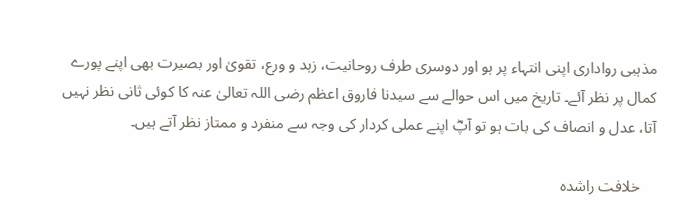مذہبی رواداری اپنی انتہاء پر ہو اور دوسری طرف روحانیت، زہد و ورع، تقویٰ اور بصیرت بھی اپنے پورے کمال پر نظر آئے۔ تاریخ میں اس حوالے سے سیدنا فاروق اعظم رضی اللہ تعالیٰ عنہ کا کوئی ثانی نظر نہیں آتا، عدل و انصاف کی بات ہو تو آپؓ اپنے عملی کردار کی وجہ سے منفرد و ممتاز نظر آتے ہیں۔

    خلافت راشدہ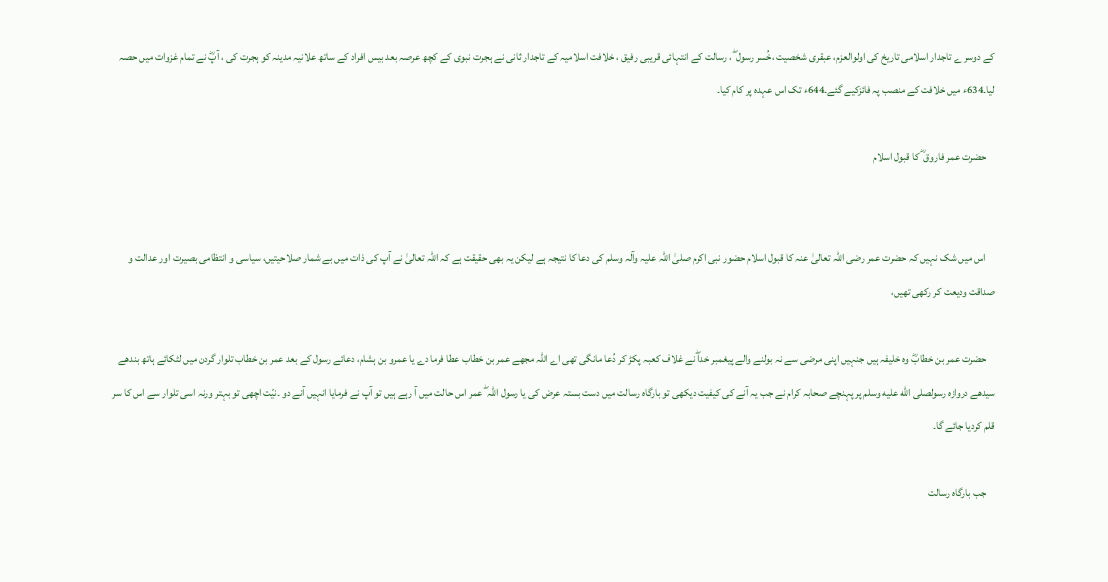کے دوسر ے تاجدار اسلامی تاریخ کی اولوالعزم، عبقری شخصیت ،خُسر رسول ۖ ، رسالت کے انتہائی قریبی رفیق ، خلافت اسلامیہ کے تاجدار ثانی نے ہجرت نبوی کے کچھ عرصہ بعد بیس افراد کے ساتھ علانیہ مدینہ کو ہجرت کی ، آپؓ نے تمام غزوات میں حصہ لیا۔634ء میں خلافت کے منصب پہ فائزکیے گئے۔644ء تک اس عہدہ پر کام کیا۔

    حضرت عمر فاروق ؓ کا قبول اسلام


    اس میں شک نہیں کہ حضرت عمر رضی اللہ تعالیٰ عنہ کا قبول اسلام حضور نبی اکرم صلیٰ اللہ علیہ وآلہ وسلم کی دعا کا نتیجہ ہے لیکن یہ بھی حقیقت ہے کہ اللہ تعالیٰ نے آپ کی ذات میں بے شمار صلاحیتیں، سیاسی و انتظامی بصیرت اور عدالت و صداقت ودیعت کر رکھی تھیں،

    حضرت عمر بن خطابؓ وہ خلیفہ ہیں جنہیں اپنی مرضی سے نہ بولنے والے پیغمبر خداۖ نے غلاف کعبہ پکڑ کر دُعا مانگی تھی اے اللہ مجھے عمر بن خطاب عطا فرما دے یا عمرو بن ہشام، دعائے رسول کے بعد عمر بن خطاب تلوار گردن میں لٹکائے ہاتھ بندھے سیدھے دروازہ رسولصلى الله عليه وسلم پر پہنچے صحابہ کرام نے جب یہ آنے کی کیفیت دیکھی تو بارگاہ رسالت میں دست بستہ عرض کی یا رسول اللہ ۖ عمر اس حالت میں آ رہے ہیں تو آپ نے فرمایا انہیں آنے دو ۔نیّت اچھی تو بہتر ورنہ اسی تلوار سے اس کا سر قلم کردیا جائے گا۔

    جب بارگاہ رسالت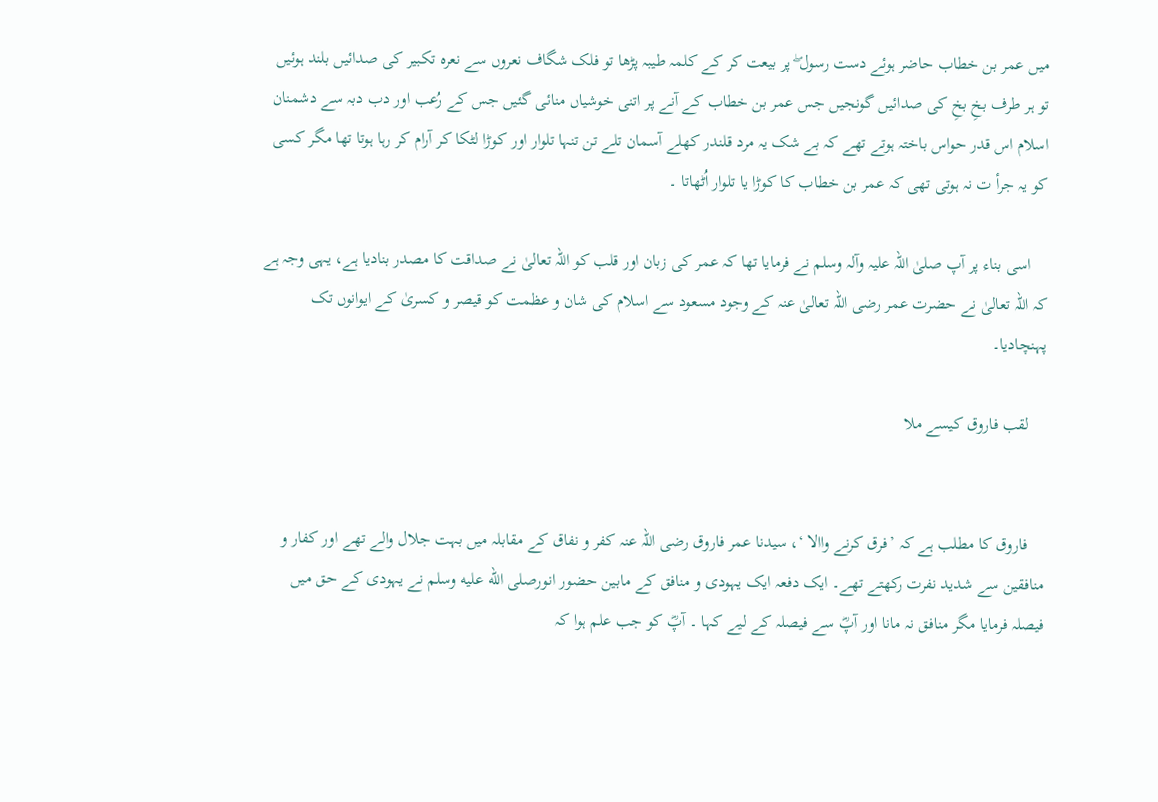میں عمر بن خطاب حاضر ہوئے دست رسول ۖ پر بیعت کر کے کلمہ طیبہ پڑھا تو فلک شگاف نعروں سے نعرہ تکبیر کی صدائیں بلند ہوئیں تو ہر طرف بخِ بخِ کی صدائیں گونجیں جس عمر بن خطاب کے آنے پر اتنی خوشیاں منائی گئیں جس کے رُعب اور دب دبہ سے دشمنان اسلام اس قدر حواس باختہ ہوتے تھے کہ بے شک یہ مرد قلندر کھلے آسمان تلے تن تنہا تلوار اور کوڑا لٹکا کر آرام کر رہا ہوتا تھا مگر کسی کو یہ جرأ ت نہ ہوتی تھی کہ عمر بن خطاب کا کوڑا یا تلوار اُٹھاتا ۔

    اسی بناء پر آپ صلیٰ اللہ علیہ وآلہ وسلم نے فرمایا تھا کہ عمر کی زبان اور قلب کو اللہ تعالیٰ نے صداقت کا مصدر بنادیا ہے، یہی وجہ ہے کہ اللہ تعالیٰ نے حضرت عمر رضی اللہ تعالیٰ عنہ کے وجود مسعود سے اسلام کی شان و عظمت کو قیصر و کسریٰ کے ایوانوں تک پہنچادیا۔

    لقب فاروق کیسے ملا


    فاروق کا مطلب ہے کہ ’فرق کرنے واالا ‘، سیدنا عمر فاروق رضی اللہ عنہ کفر و نفاق کے مقابلہ میں بہت جلال والے تھے اور کفار و منافقین سے شدید نفرت رکھتے تھے۔ ایک دفعہ ایک یہودی و منافق کے مابین حضور انورصلى الله عليه وسلم نے یہودی کے حق میں فیصلہ فرمایا مگر منافق نہ مانا اور آپؓ سے فیصلہ کے لیے کہا ۔ آپؓ کو جب علم ہوا کہ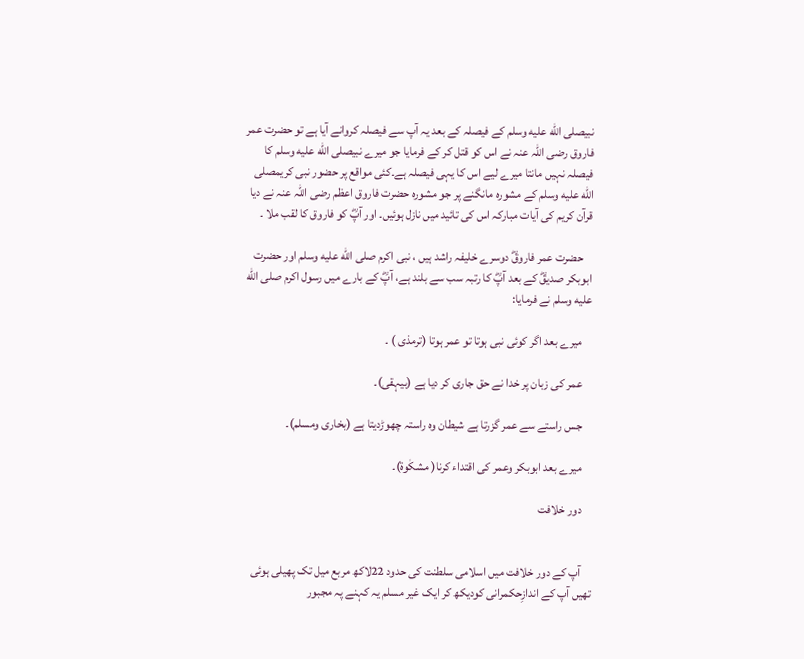نبیصلى الله عليه وسلم کے فیصلہ کے بعد یہ آپ سے فیصلہ کروانے آیا ہے تو حضرت عمر فاروق رضی اللہ عنہ نے اس کو قتل کر کے فرمایا جو میرے نبیصلى الله عليه وسلم کا فیصلہ نہیں مانتا میرے لیے اس کا یہی فیصلہ ہے۔کئی مواقع پر حضور نبی کریمصلى الله عليه وسلم کے مشورہ مانگنے پر جو مشورہ حضرت فاروق اعظم رضی اللہ عنہ نے دیا قرآن کریم کی آیات مبارکہ اس کی تائید میں نازل ہوئیں۔ اور آپؓ کو فاروق کا لقب ملا ۔

    حضرت عمر فاروقؓ دوسرے خلیفہ راشد ہیں ، نبی اکرم صلى الله عليه وسلم اور حضرت ابوبکر صدیقؓ کے بعد آپؓ کا رتبہ سب سے بلند ہے، آپؓ کے بارے میں رسول اکرم صلى الله عليه وسلم نے فرمایا:

    میرے بعد اگر کوئی نبی ہوتا تو عمر ہوتا (ترمذی ) ۔

    عمر کی زبان پر خدا نے حق جاری کر دیا ہے (بیہقی)۔

    جس راستے سے عمر گزرتا ہے شیطان وہ راستہ چھوڑدیتا ہے (بخاری ومسلم)۔

    میرے بعد ابوبکر وعمر کی اقتداء کرنا( مشکٰوۃ)۔

    دور خلافت


    آپ کے دور خلافت میں اسلامی سلطنت کی حدود 22لاکھ مربع میل تک پھیلی ہوئی تھیں آپ کے اندازِحکمرانی کودیکھ کر ایک غیر مسلم یہ کہنے پہ مجبور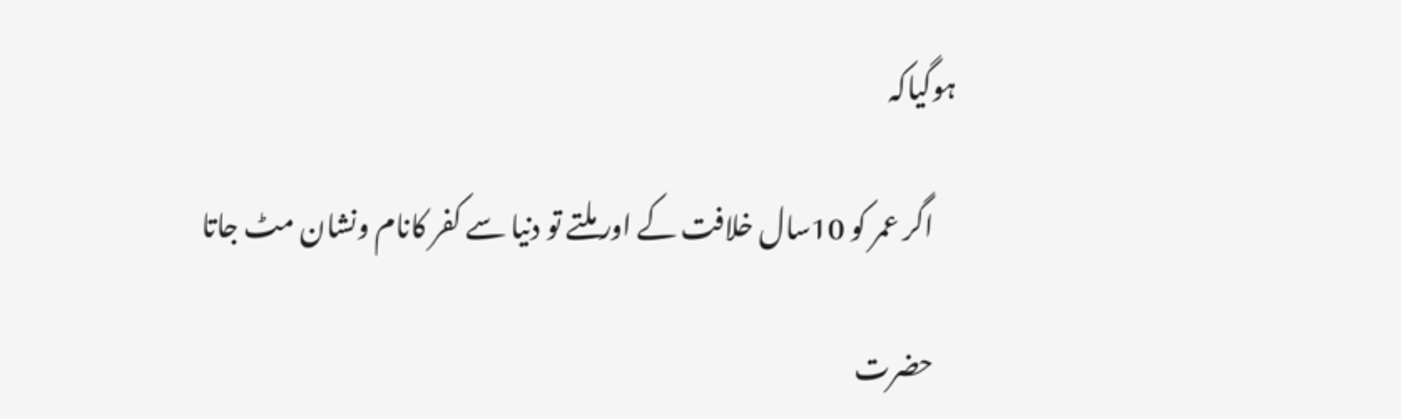ہوگیاکہ

    اگر عمر کو 10سال خلافت کے اور ملتے تو دنیا سے کفر کانام ونشان مٹ جاتا

    حضرت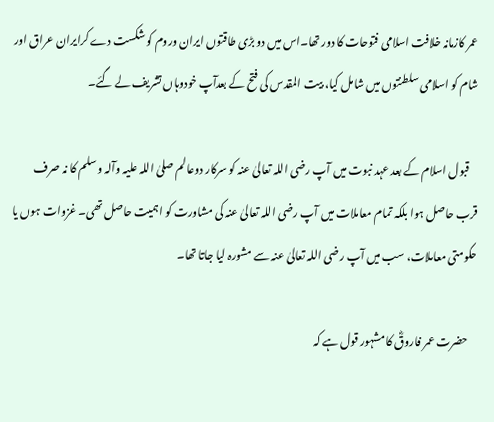عمر کازمانہ خلافت اسلامی فتوحات کا دور تھا۔اس میں دو بڑی طاقتوں ایران وروم کو شکست دے کرایران عراق اور شام کو اسلامی سلطنتوں میں شامل کیا، بیت المقدس کی فتح کے بعدآپ خودوہاں تشریف لے گئے۔

    قبول اسلام کے بعد عہد نبوت میں آپ رضی اللہ تعالیٰ عنہ کو سرکار دوعالم صلیٰ اللہ علیہ وآلہ وسلم کا نہ صرف قرب حاصل ہوا بلکہ تمام معاملات میں آپ رضی اللہ تعالیٰ عنہ کی مشاورت کو اہمیت حاصل تھی۔ غزوات ہوں یا حکومتی معاملات، سب میں آپ رضی اللہ تعالیٰ عنہ سے مشورہ لیا جاتا تھا۔

    حضرت عمر فاروقؓ کا مشہور قول ہے کہ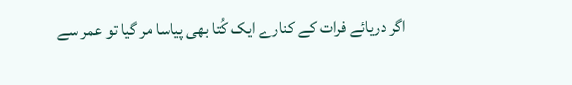اگر دریائے فرات کے کنارے ایک کُتا بھی پیاسا مر گیا تو عمر سے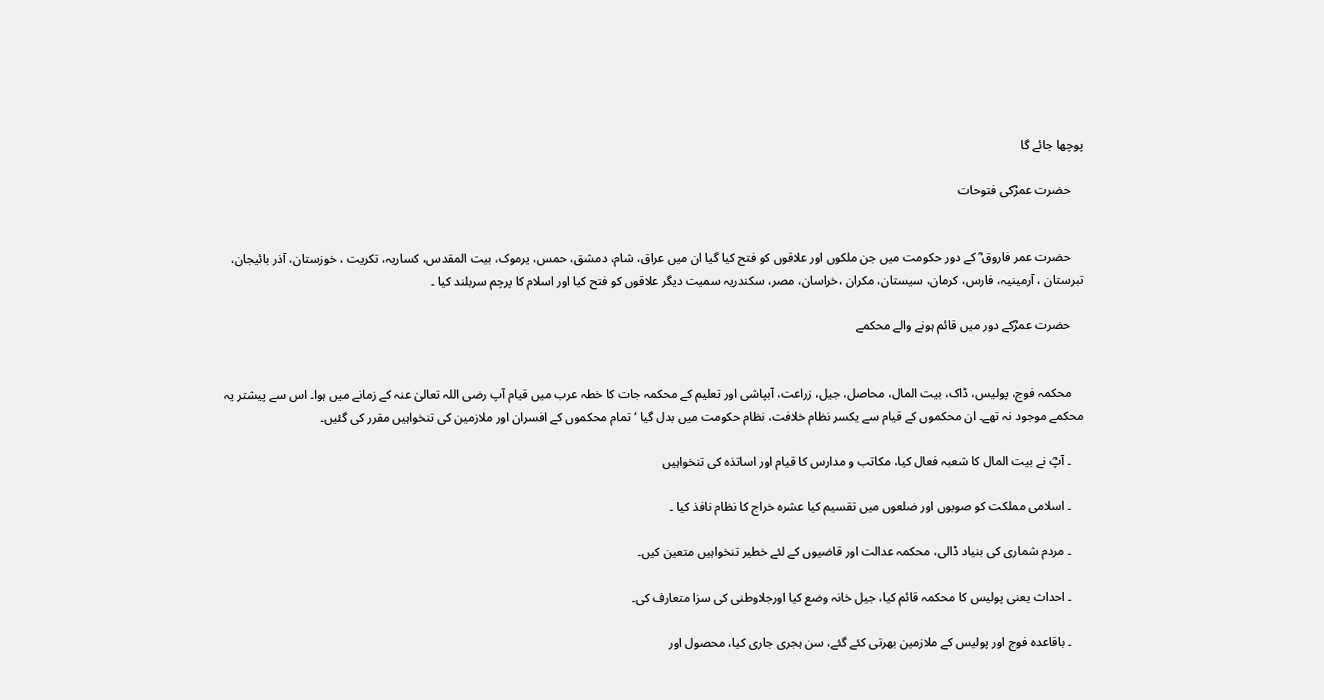پوچھا جائے گا

    حضرت عمرؓکی فتوحات


    حضرت عمر فاروق ؓ کے دور حکومت میں جن ملکوں اور علاقوں کو فتح کیا گیا ان میں عراق، شام، دمشق، حمس، یرموک، بیت المقدس، کساریہ، تکریت ، خوزستان، آذر بائیجان، تبرستان ، آرمینیہ، فارس، کرمان، سیستان، مکران ،خراسان، مصر، سکندریہ سمیت دیگر علاقوں کو فتح کیا اور اسلام کا پرچم سربلند کیا ۔

    حضرت عمرؓکے دور میں قائم ہونے والے محکمے


    محکمہ فوج، پولیس، ڈاک، بیت المال، محاصل، جیل، زراعت، آبپاشی اور تعلیم کے محکمہ جات کا خطہ عرب میں قیام آپ رضی اللہ تعالیٰ عنہ کے زمانے میں ہوا۔ اس سے پیشتر یہ محکمے موجود نہ تھے۔ ان محکموں کے قیام سے یکسر نظام خلافت، نظام حکومت میں بدل گیا ‘تمام محکموں کے افسران اور ملازمین کی تنخواہیں مقرر کی گئیں۔

    ۔ آپؓ نے بیت المال کا شعبہ فعال کیا، مکاتب و مدارس کا قیام اور اساتذہ کی تنخواہیں

    ۔ اسلامی مملکت کو صوبوں اور ضلعوں میں تقسیم کیا عشرہ خراج کا نظام نافذ کیا ۔

    ۔ مردم شماری کی بنیاد ڈالی، محکمہ عدالت اور قاضیوں کے لئے خطیر تنخواہیں متعین کیں۔

    ۔ احداث یعنی پولیس کا محکمہ قائم کیا، جیل خانہ وضع کیا اورجلاوطنی کی سزا متعارف کی۔

    ۔ باقاعدہ فوج اور پولیس کے ملازمین بھرتی کئے گئے، سن ہجری جاری کیا، محصول اور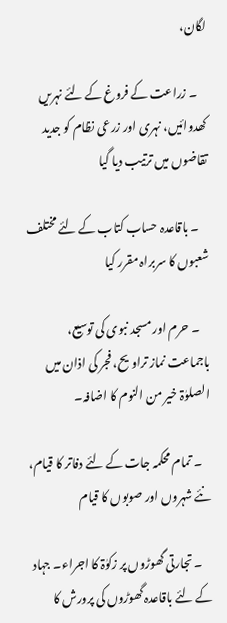لگان،

    ۔ زراعت کے فروغ کے لئے نہریں کھدوائیں، نہری اور زرعی نظام کو جدید تقاضوں میں ترتیب دیا گیا

    ۔ باقاعدہ حساب کتاب کے لئے مختلف شعبوں کا سربراہ مقرر کیا

    ۔ حرم اور مسجد نبوی کی توسیع، باجماعت نماز تراویح، فجر کی اذان میں الصلوٰۃ خیر من النوم کا اضافہ۔

    ۔ تمام محکمہ جات کے لئے دفاتر کا قیام، نئے شہروں اور صوبوں کا قیام

    ۔ تجارتی گھوڑوں پر زکوٰۃ کا اجراء۔ جہاد کے لئے باقاعدہ گھوڑوں کی پرورش کا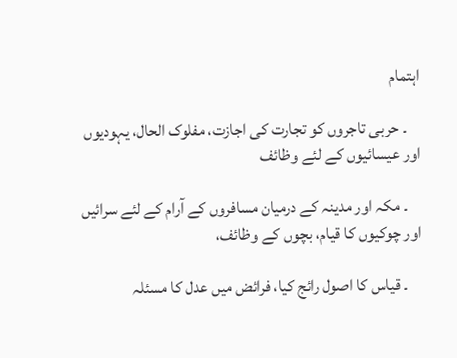اہتمام

    ۔ حربی تاجروں کو تجارت کی اجازت، مفلوک الحال، یہودیوں اور عیسائیوں کے لئے وظائف

    ۔ مکہ اور مدینہ کے درمیان مسافروں کے آرام کے لئے سرائیں اور چوکیوں کا قیام، بچوں کے وظائف،

    ۔ قیاس کا اصول رائج کیا، فرائض میں عدل کا مسئلہ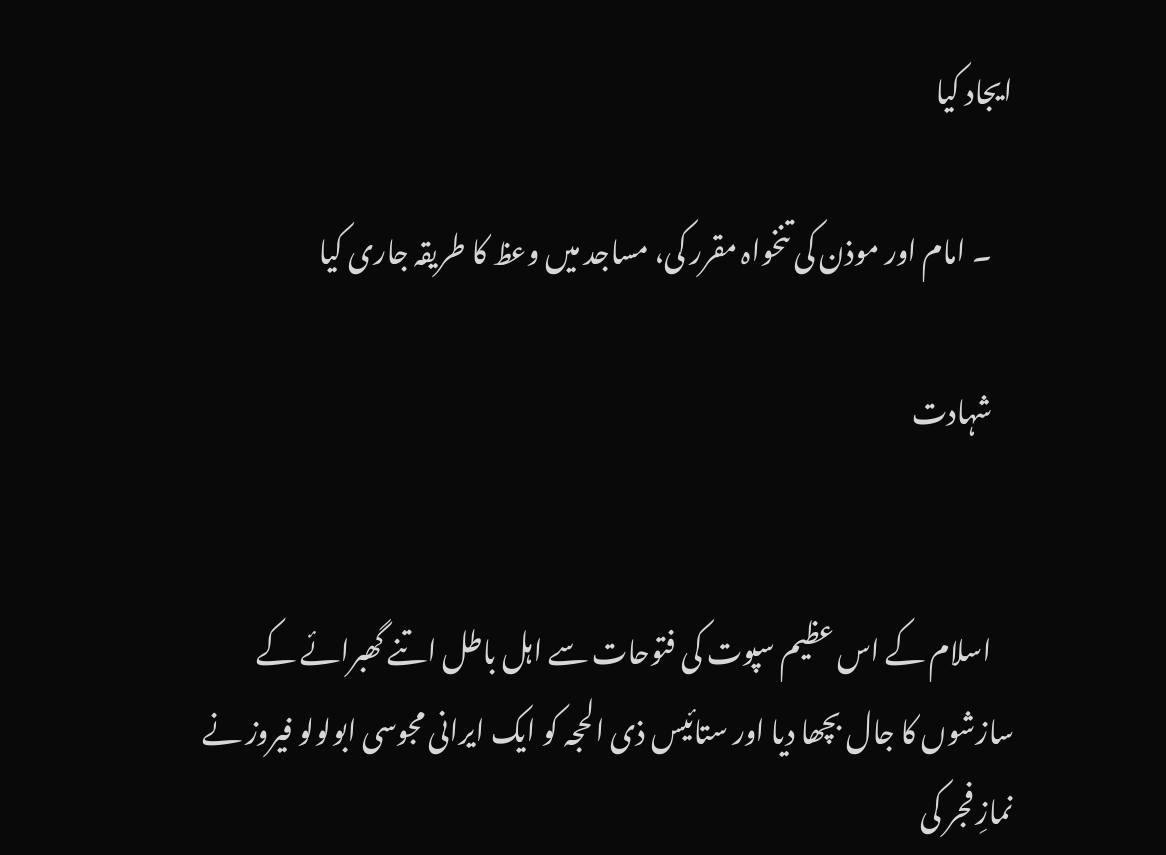ایجاد کیا

    ۔ امام اور موذن کی تنخواہ مقرر کی، مساجد میں وعظ کا طریقہ جاری کیا

    شہادت


    اسلام کے اس عظیم سپوت کی فتوحات سے اہل باطل اتنے گھبرائے کے سازشوں کا جال بچھا دیا اور ستائیس ذی الحجہ کو ایک ایرانی مجوسی ابولولو فیروز نے نمازِ فجر کی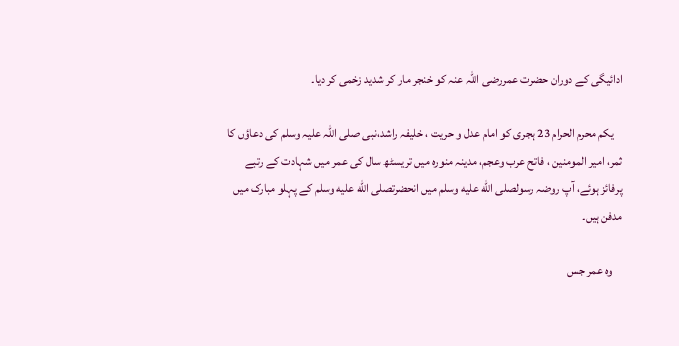ادائیگی کے دوران حضرت عمررضی اللہ عنہ کو خنجر مار کر شدید زخمی کر دیا۔

    یکم محرم الحرام 23 ہجری کو امام عدل و حریت ، خلیفہ راشد،نبی صلی اللہ علیہ وسلم کی دعاؤں کا ثمر، امیر المومنین ، فاتح عرب وعجم، مدینہ منورہ میں تریسٹھ سال کی عمر میں شہادت کے رتبے پرفائز ہوئے، آپ روضہ رسولصلى الله عليه وسلم میں انحضرتصلى الله عليه وسلم کے پہلو مبارک میں مدفن ہیں۔

    وہ عمر جس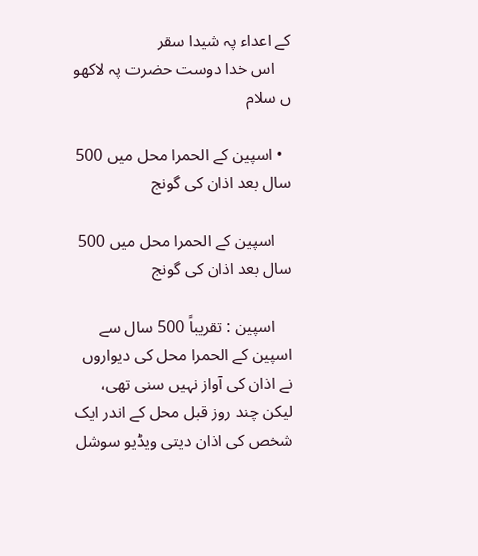کے اعداء پہ شیدا سقر
    اس خدا دوست حضرت پہ لاکھو ں سلام

  • اسپین کے الحمرا محل میں 500 سال بعد اذان کی گونج

    اسپین کے الحمرا محل میں 500 سال بعد اذان کی گونج

    اسپین : تقریباً 500 سال سے اسپین کے الحمرا محل کی دیواروں نے اذان کی آواز نہیں سنی تھی، لیکن چند روز قبل محل کے اندر ایک شخص کی اذان دیتی ویڈیو سوشل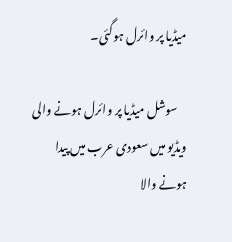میڈیا پر وائرل ہوگئی۔

    سوشل میڈیا پر وائرل ہونے والی ویڈیو میں سعودی عرب میں پیدا ہونے والا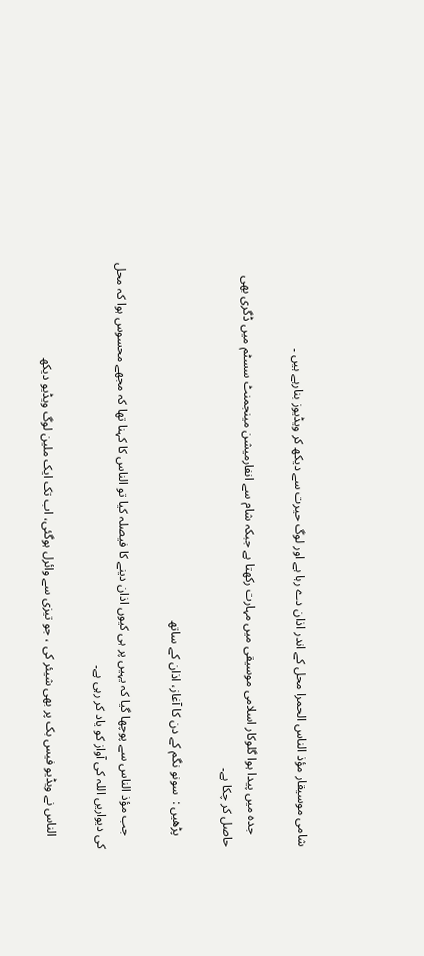شامی موسیقار مؤذ الناس الحمرا محل کے اندر اذان دے رہا ہے اور لوگ حیرت سے دیکھ کر ویڈیوز بنارہے ہیں ۔

    جدہ میں پیدا ہوا گلوکار اسلامی موسیقی میں مہارت رکھتا ہے جبکہ شام سے انفارمیشن مینجمنٹ سسٹم میں ڈگری بھی حاصل کر چکا ہے۔

    پڑھیں :  سونو نگم کے دن کا آغاز، اذان کے ساتھ

    جب مؤذ الناس سے پوچھا گیا کہ یہیں پر ہی کیوں اذان دینے کا فیصلہ کیا تو الناس کا کہنا تھا کہ مجھے محسوس ہوا کہ محل کی دیواریں اللہ کی آواز کو یاد کر رہی ہے۔

    الناس نے ویڈیو فیس بک پر بھی شیئر کی ، جو تیزی سے وائرل ہوگئی، اب تک ایک ملین لوگ ویڈیو دیکھ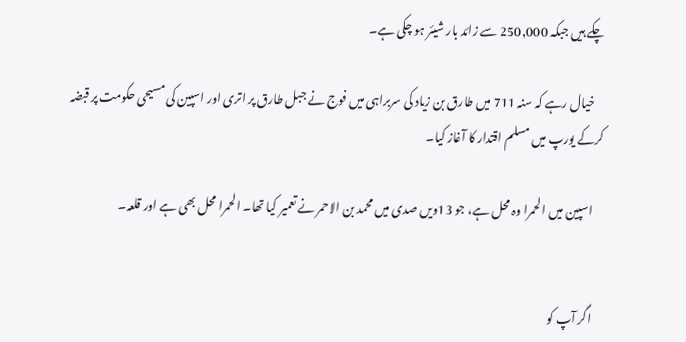چکے ہیں جبکہ 250,000 سے زائد بار شیئر ہو چکی ہے۔

    خیال رہے کہ سنہ 711 میں طارق بن زیاد کی سربراہی میں فوج نے جبل طارق پر اتری اور اسپین کی مسیحی حکومت پر قبضہ کرکے یورپ میں مسلم اقتدار کا آغاز کیا۔

    اسپین میں الحمرا وہ محل ہے، جو 13ویں صدی میں محمد بن الاحمر نے تعمیر کیا تھا۔ الحمرا محل بھی ہے اور قلعہ۔


    اگر آپ کو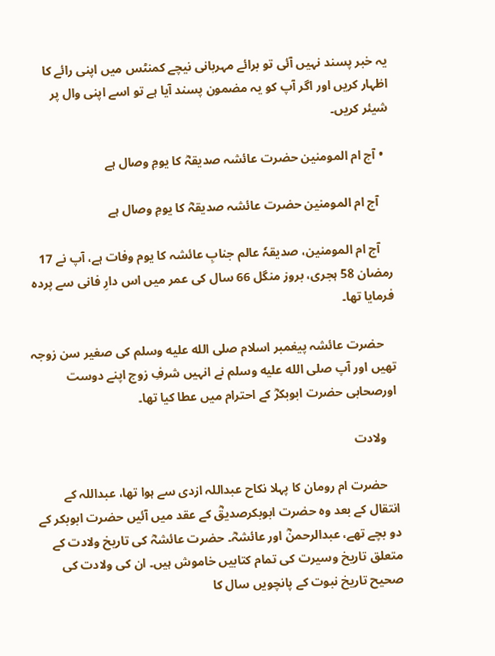یہ خبر پسند نہیں آئی تو برائے مہربانی نیچے کمنٹس میں اپنی رائے کا اظہار کریں اور اگر آپ کو یہ مضمون پسند آیا ہے تو اسے اپنی وال پر شیئر کریں۔

  • آج ام المومنین حضرت عائشہ صدیقہؓ کا یومِ وصال ہے

    آج ام المومنین حضرت عائشہ صدیقہؓ کا یومِ وصال ہے

    آج ام المومنین، صدیقہٗ عالم جنابِ عائشہ کا یوم وفات ہے، آپ نے 17 رمضان 58 ہجری، بروز منگل 66 سال کی عمر میں اس دارِ فانی سے پردہ فرمایا تھا۔

    حضرت عائشہ پیغمبر اسلام صلى الله عليه وسلم کی صغیر سن زوجہ تھیں اور آپ صلى الله عليه وسلم نے انہیں شرفِ زوج اپنے دوست اورصحابی حضرت ابوبکرؓ کے احترام میں عطا کیا تھا۔

    ولادت

    حضرت ام رومان کا پہلا نکاح عبداللہ ازدی سے ہوا تھا، عبداللہ کے انتقال کے بعد وہ حضرت ابوبکرصدیقؓ کے عقد میں آئیں حضرت ابوبکر کے دو بچے تھے، عبدالرحمنؓ اور عائشہؓ۔ حضرت عائشہؓ کی تاریخ ولادت کے متعلق تاریخ وسیرت کی تمام کتابیں خاموش ہیں۔ ان کی ولادت کی صحیح تاریخ نبوت کے پانچویں سال کا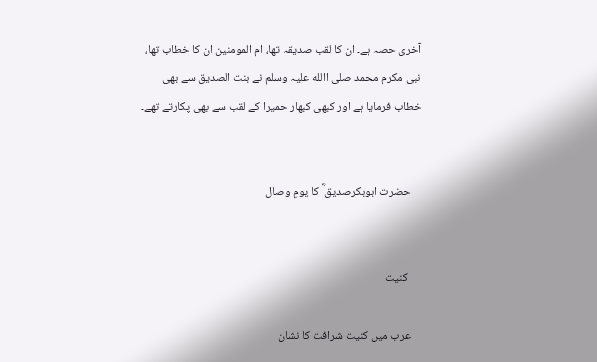آخری حصہ ہے۔ ان کا لقب صدیقہ تھا، ام المومنین ان کا خطاب تھا، نبی مکرم محمد صلی االله علیہ وسلم نے بنت الصدیق سے بھی خطاب فرمایا ہے اور کبھی کبھار حمیرا کے لقب سے بھی پکارتے تھے۔


    حضرت ابوبکرصدیق ؓ کا یومِ وصال


     کنیت

    عرب میں کنیت شرافت کا نشان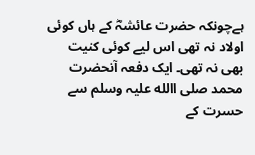ہےچونکہ حضرت عائشہؓ کے ہاں کوئی اولاد نہ تھی اس لیے کوئی کنیت بھی نہ تھی۔ ایک دفعہ آنحضرت محمد صلی االله علیہ وسلم سے حسرت کے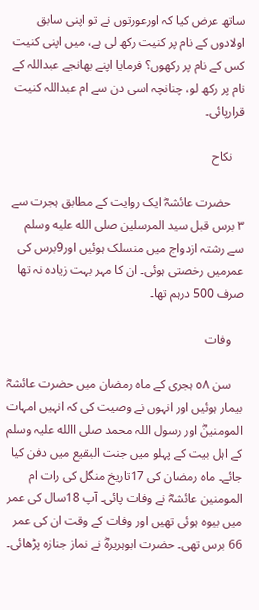ساتھ عرض کیا کہ اورعورتوں نے تو اپنی سابق اولادوں کے نام پر کنیت رکھ لی ہے، میں اپنی کنیت کس کے نام پر رکھوں؟ فرمایا اپنے بھانجے عبداللہ کے نام پر رکھ لو، چنانچہ اسی دن سے ام عبداللہ کنیت قرارپائی۔

    نکاح

    حضرت عائشہؓ ایک روایت کے مطابق ہجرت سے ٣ برس قبل سید المرسلین صلى الله عليه وسلم سے رشتہ ازدواج میں منسلک ہوئیں اور9برس کی عمرمیں رخصتی ہوئی۔ ان کا مہر بہت زیادہ نہ تھا صرف 500 درہم تھا۔

    وفات

    سن ٥٨ ہجری کے ماہ رمضان میں حضرت عائشہؓ بیمار ہوئیں اور انہوں نے وصیت کی کہ انہیں امہات المومنینؓ اور رسول اللہ محمد صلی االله علیہ وسلم کے اہل بیت کے پہلو میں جنت البقیع میں دفن کیا جائے۔ ماہ رمضان کی 17تاریخ منگل کی رات ام المومنین عائشہؓ نے وفات پائی۔ آپ 18سال کی عمر میں بیوہ ہوئی تھیں اور وفات کے وقت ان کی عمر 66 برس تھی۔ حضرت ابوہریرہؓ نے نماز جنازہ پڑھائی۔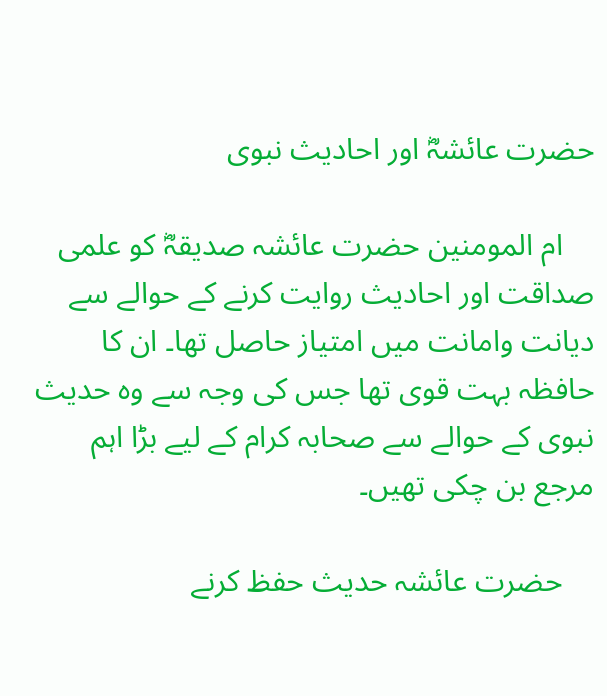حضرت عائشہؓ اور احادیث نبوی

    ام المومنین حضرت عائشہ صدیقہؓ کو علمی صداقت اور احادیث روایت کرنے کے حوالے سے دیانت وامانت میں امتیاز حاصل تھا۔ ان کا حافظہ بہت قوی تھا جس کی وجہ سے وہ حدیث نبوی کے حوالے سے صحابہ کرام کے لیے بڑا اہم مرجع بن چکی تھیں۔

    حضرت عائشہ حدیث حفظ کرنے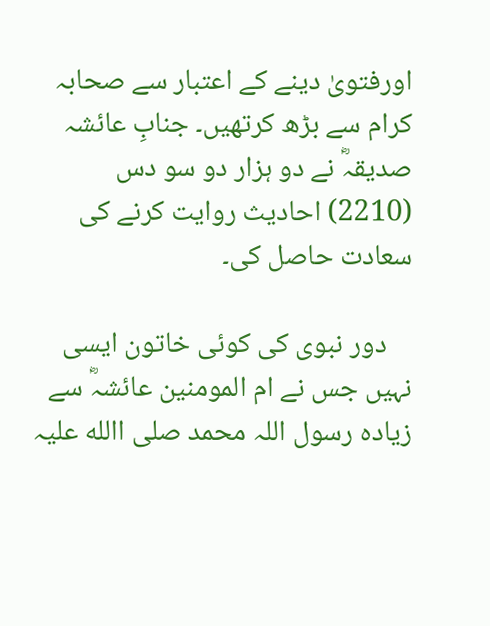اورفتویٰ دینے کے اعتبار سے صحابہ کرام سے بڑھ کرتھیں۔ جنابِ عائشہ صدیقہؓ نے دو ہزار دو سو دس (2210) احادیث روایت کرنے کی سعادت حاصل کی۔

    دور نبوی کی کوئی خاتون ایسی نہیں جس نے ام المومنین عائشہؓ سے زیادہ رسول اللہ محمد صلی االله علیہ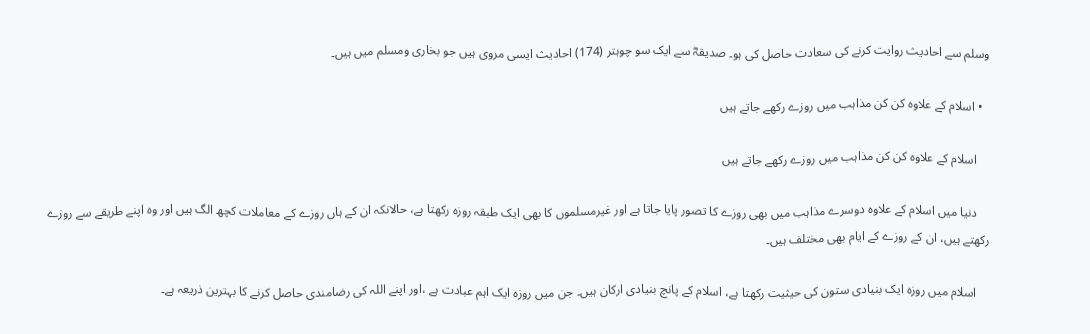وسلم سے احادیث روایت کرنے کی سعادت حاصل کی ہو۔ صدیقہؓ سے ایک سو چوہتر (174) احادیث ایسی مروی ہیں جو بخاری ومسلم میں ہیں۔

  • اسلام کے علاوہ کن کن مذاہب میں روزے رکھے جاتے ہیں

    اسلام کے علاوہ کن کن مذاہب میں روزے رکھے جاتے ہیں

    دنیا میں اسلام کے علاوہ دوسرے مذاہب میں بھی روزے کا تصور پایا جاتا ہے اور غیرمسلموں کا بھی ایک طبقہ روزہ رکھتا ہے، حالانکہ ان کے ہاں روزے کے معاملات کچھ الگ ہیں اور وہ اپنے طریقے سے روزے رکھتے ہیں، ان کے روزے کے ایام بھی مختلف ہیں۔

    اسلام میں روزہ ایک بنیادی ستون کی حیثیت رکھتا ہے، اسلام کے پانچ بنیادی ارکان ہیں۔ جن میں روزہ ایک اہم عبادت ہے ،اور اپنے اللہ کی رضامندی حاصل کرنے کا بہترین ذریعہ ہے۔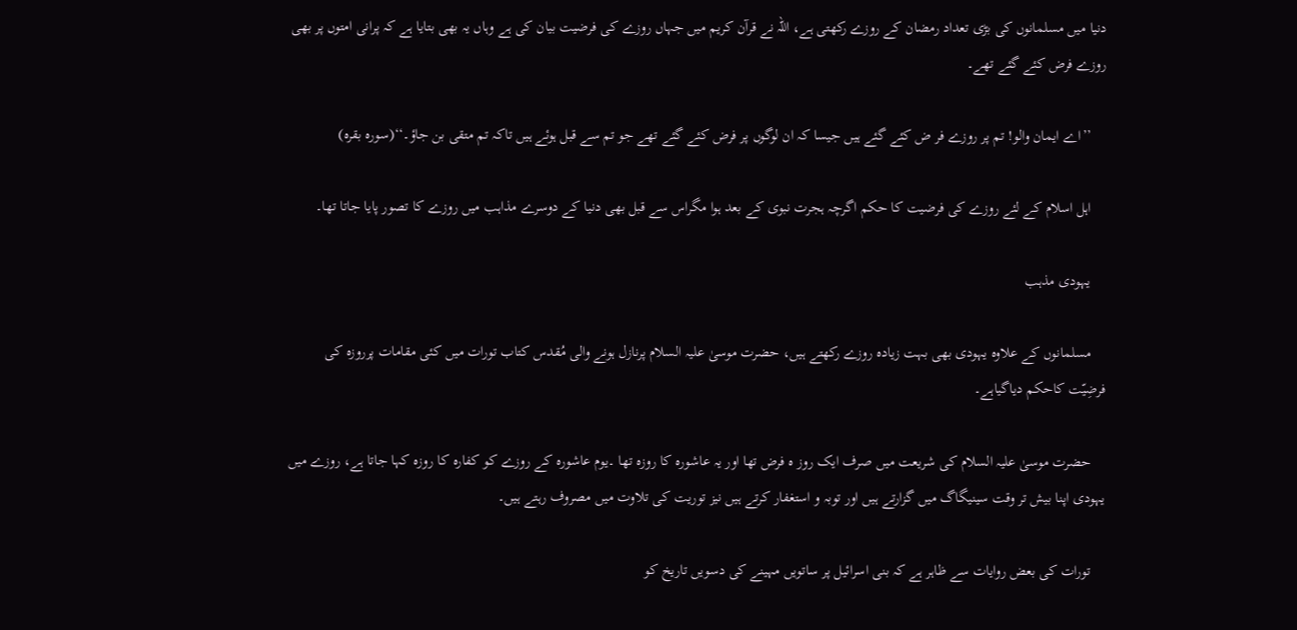دنیا میں مسلمانوں کی بڑی تعداد رمضان کے روزے رکھتی ہے، اللہ نے قرآن کریم میں جہاں روزے کی فرضیت بیان کی ہے وہاں یہ بھی بتایا ہے کہ پرانی امتوں پر بھی روزے فرض کئے گئے تھے۔

    ’’اے ایمان والو! تم پر روزے فر ض کئے گئے ہیں جیسا کہ ان لوگوں پر فرض کئے گئے تھے جو تم سے قبل ہوئے ہیں تاکہ تم متقی بن جاؤ۔‘‘(سورہ بقرہ)

    اہل اسلام کے لئے روزے کی فرضیت کا حکم اگرچہ ہجرت نبوی کے بعد ہوا مگراس سے قبل بھی دنیا کے دوسرے مذاہب میں روزے کا تصور پایا جاتا تھا۔

    یہودی مذہب

    مسلمانوں کے علاوہ یہودی بھی بہت زیادہ روزے رکھتے ہیں، حضرت موسیٰ علیہ السلام پرنازل ہونے والی مُقدس کتاب تورات میں کئی مقامات پرروزہ کی فرضِیّت کاحکم دیاگیاہے۔

    حضرت موسیٰ علیہ السلام کی شریعت میں صرف ایک روز ہ فرض تھا اور یہ عاشورہ کا روزہ تھا ۔یوم عاشورہ کے روزے کو کفارہ کا روزہ کہا جاتا ہے، روزے میں یہودی اپنا بیش تر وقت سینیگاگ میں گزارتے ہیں اور توبہ و استغفار کرتے ہیں نیز توریت کی تلاوت میں مصروف رہتے ہیں۔

    تورات کی بعض روایات سے ظاہر ہے کہ بنی اسرائیل پر ساتویں مہینے کی دسویں تاریخ کو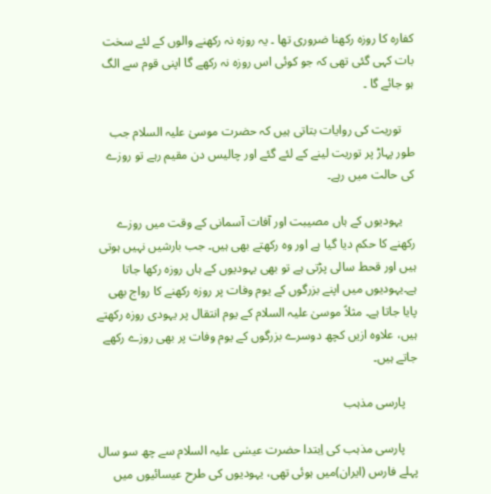کفارہ کا روزہ رکھنا ضروری تھا ۔ یہ روزہ نہ رکھنے والوں کے لئے سخت بات کہی گئی تھی کہ جو کوئی اس روزہ نہ رکھے گا اپنی قوم سے الگ ہو جائے گا ۔

    توریت کی روایات بتاتی ہیں کہ حضرت موسیٰ علیہ السلام جب طور پہاڑ پر توریت لینے کے لئے گئے اور چالیس دن مقیم رہے تو روزے کی حالت میں رہے۔

    یہودیوں کے ہاں مصیبت اور آفات آسمانی کے وقت میں روزے رکھنے کا حکم دیا گیا ہے اور وہ رکھتے بھی ہیں۔ جب بارشیں نہیں ہوتی ہیں اور قحط سالی پڑتی ہے تو بھی یہودیوں کے ہاں روزہ رکھا جاتا ہے۔یہودیوں میں اپنے بزرگوں کے یوم وفات پر روزہ رکھنے کا رواج بھی پایا جاتا ہے۔ مثلاً موسیٰ علیہ السلام کے یوم انتقال پر یہودی روزہ رکھتے ہیں، علاوہ ازیں کچھ دوسرے بزرگوں کے یوم وفات پر بھی روزے رکھے جاتے ہیں۔

    پارسی مذہب

    پارسی مذہب کی اِبتدا حضرت عیسٰی علیہ السلام سے چھ سو سال پہلے فارس (ایران)میں ہوئی تھی، یہودیوں کی طرح عیسائیوں میں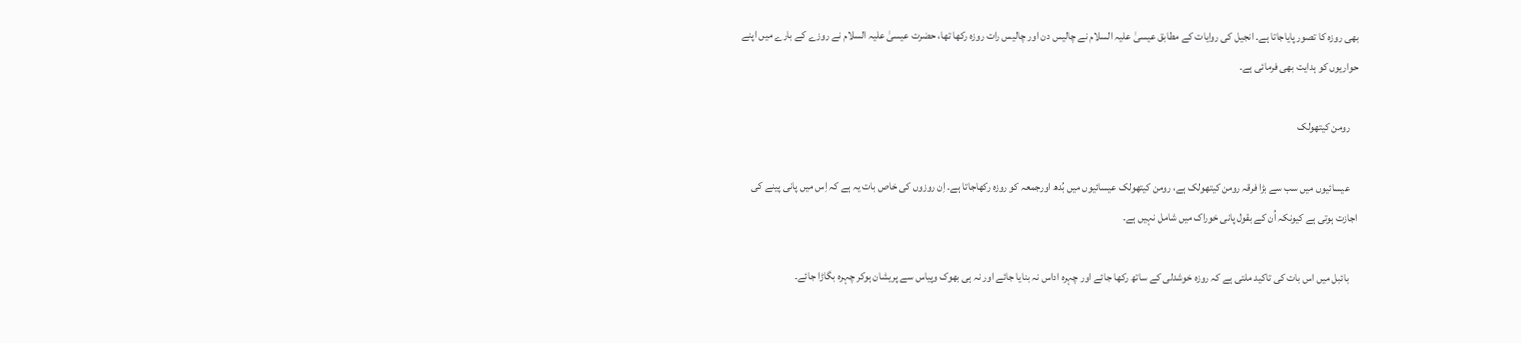بھی روزہ کا تصور پایاجاتا ہے۔ انجیل کی روایات کے مطابق عیسیٰ علیہ السلام نے چالیس دن اور چالیس رات روزہ رکھا تھا، حضرت عیسیٰ علیہ السلام نے روزے کے بارے میں اپنے حواریوں کو ہدایت بھی فرمائی ہے۔

    رومن کیتھولک

    عیسائیوں میں سب سے بڑا فرقہ رومن کیتھولک ہے، رومن کیتھولک عیسائیوں میں بُدھ اورجمعہ کو روزہ رکھاجاتا ہے۔ اِن روزوں کی خاص بات یہ ہے کہ اِس میں پانی پینے کی اجازت ہوتی ہے کیونکہ اُن کے بقول پانی خوراک میں شامل نہیں ہے۔

    بائبل میں اس بات کی تاکید ملتی ہے کہ روزہ خوشدلی کے ساتھ رکھا جائے اور چہرہ اداس نہ بنایا جائے اور نہ ہی بھوک وپیاس سے پریشان ہوکر چہرہ بگاڑا جائے۔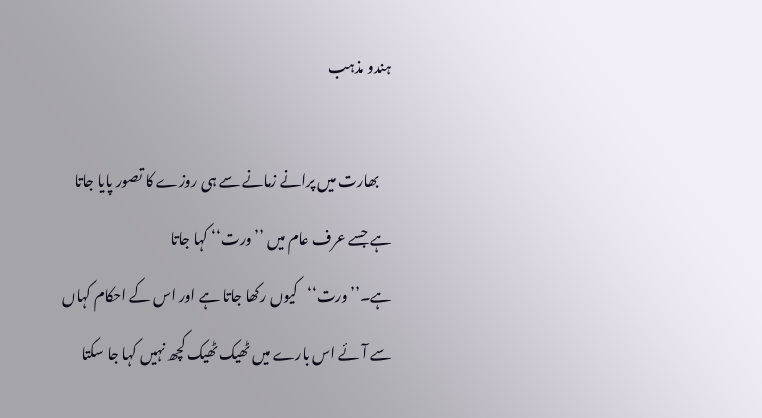ہندو مذہب

    بھارت میں پرانے زمانے سے ہی روزے کا تصور پایا جاتا ہے جسے عرف عام میں ’’ورت‘‘ کہا جاتا ہے۔’’ورت‘‘کیوں رکھا جاتا ہے اور اس کے احکام کہاں سے آئے اس بارے میں ٹھیک ٹھیک کچھ نہیں کہا جا سکتا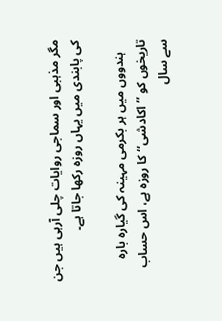مگر مذہبی اور سماجی روایات چلی آرہی ہیں جن کی پابندی میں یہاں روزہ رکھا جاتا ہے۔

    ہندووں میں ہر بکرمی مہینہ کی گیارہ بارہ تاریخوں کو ’’اکادشی‘‘ کا روزہ ہے، اس حساب سے سال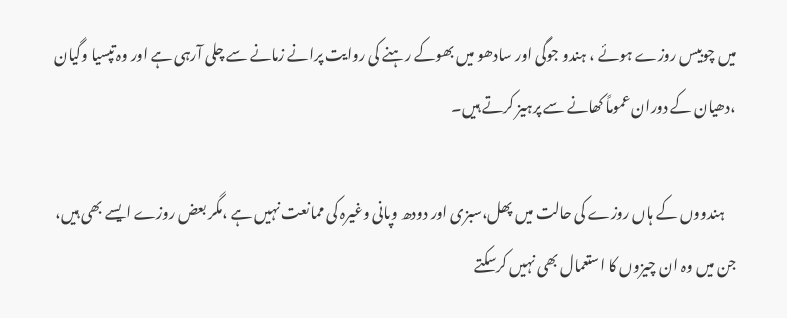میں چوبیس روزے ہوئے ، ہندو جوگی اور سادھو میں بھوکے رہنے کی روایت پرانے زمانے سے چلی آرہی ہے اور وہ تپسیا وگیان ،دھیان کے دوران عموماً کھانے سے پرہیز کرتے ہیں۔

    ہندووں کے ہاں روزے کی حالت میں پھل،سبزی اور دودھ وپانی وغیرہ کی ممانعت نہیں ہے ،مگر بعض روزے ایسے بھی ہیں، جن میں وہ ان چیزوں کا استعمال بھی نہیں کرسکتے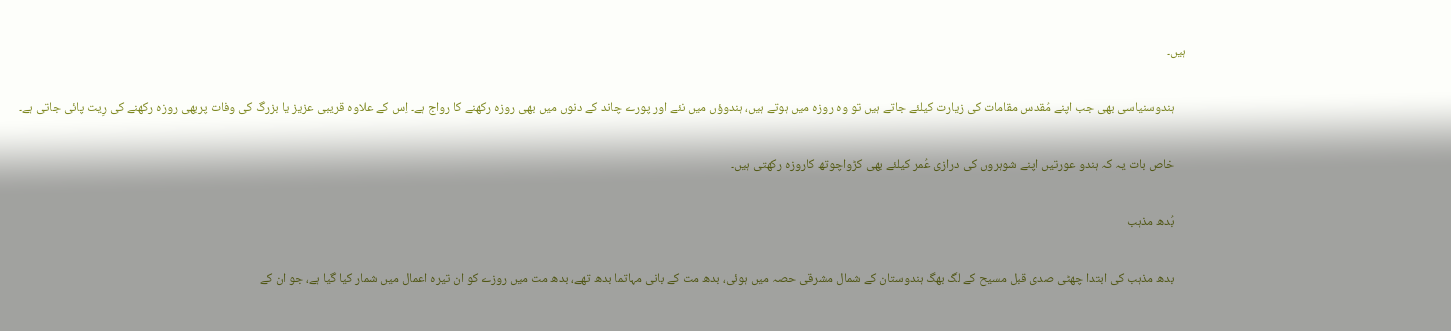ہیں۔

    ہندوسنیاسی بھی جب اپنے مُقدس مقامات کی زیارت کیلئے جاتے ہیں تو وہ روزہ میں ہوتے ہیں، ہندوؤں میں نئے اور پورے چاند کے دنوں میں بھی روزہ رکھنے کا رواج ہے۔ اِس کے علاوہ قریبی عزیز یا بزرگ کی وفات پربھی روزہ رکھنے کی رِیت پائی جاتی ہے۔

    خاص بات یہ کہ ہندو عورتیں اپنے شوہروں کی درازی عُمر کیلئے بھی کڑواچوتھ کاروزہ رکھتی ہیں۔

    بُدھ مذہب

    بدھ مذہب کی ابتدا چھٹی صدی قبل مسیح کے لگ بھگ ہندوستان کے شمال مشرقی حصہ میں ہوئی، بدھ مت کے بانی مہاتما بدھ تھے، بدھ مت میں روزے کو ان تیرہ اعمال میں شمار کیا گیا ہے، جو ان کے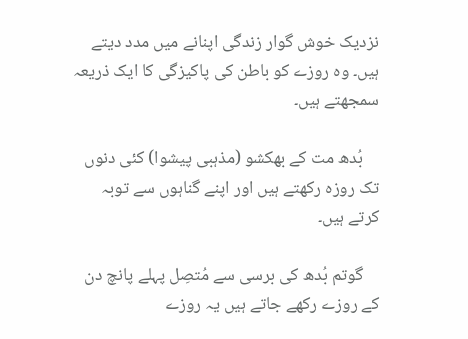نزدیک خوش گوار زندگی اپنانے میں مدد دیتے ہیں۔ وہ روزے کو باطن کی پاکیزگی کا ایک ذریعہ سمجھتے ہیں۔

    بُدھ مت کے بھکشو (مذہبی پیشوا) کئی دنوں تک روزہ رکھتے ہیں اور اپنے گناہوں سے توبہ کرتے ہیں۔

    گوتم بُدھ کی برسی سے مُتصِل پہلے پانچ دن کے روزے رکھے جاتے ہیں یہ روزے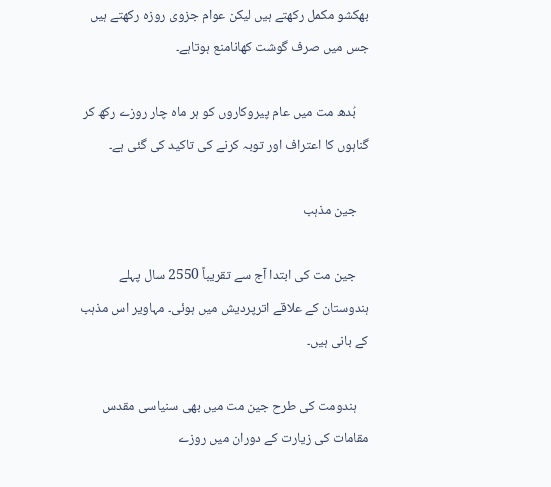بھکشو مکمل رکھتے ہیں لیکن عوام جزوی روزہ رکھتے ہیں جس میں صرف گوشت کھانامنع ہوتاہے۔

    بُدھ مت میں عام پیروکاروں کو ہر ماہ چار روزے رکھ کر گناہوں کا اعتراف اور توبہ کرنے کی تاکید کی گئی ہے۔

    جین مذہب

    جین مت کی ابتدا آج سے تقریباً 2550 سال پہلے ہندوستان کے علاقے اترپردیش میں ہوئی۔ مہاویر اس مذہب کے بانی ہیں۔

    ہندومت کی طرح جین مت میں بھی سنیاسی مقدس مقامات کی زیارت کے دوران میں روزے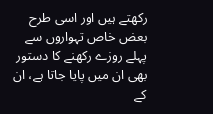رکھتے ہیں اور اسی طرح بعض خاص تہواروں سے پہلے روزے رکھنے کا دستور بھی ان میں پایا جاتا ہے، ان کے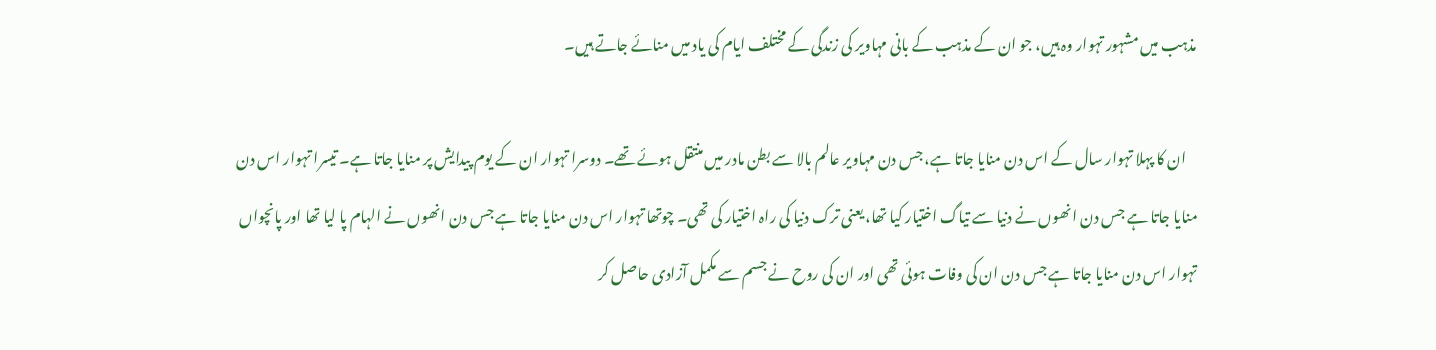مذہب میں مشہور تہوار وہ ہیں، جو ان کے مذہب کے بانی مہاویر کی زندگی کے مختلف ایام کی یاد میں منائے جاتے ہیں۔

    ان کا پہلا تہوار سال کے اس دن منایا جاتا ہے، جس دن مہاویر عالم بالا سے بطن مادر میں منتقل ہوئے تھے۔ دوسرا تہوار ان کے یوم پیدایش پر منایا جاتا ہے۔ تیسرا تہوار اس دن منایا جاتا ہے جس دن انھوں نے دنیا سے تیاگ اختیار کیا تھا، یعنی ترک دنیا کی راہ اختیار کی تھی۔ چوتھا تہوار اس دن منایا جاتا ہے جس دن انھوں نے الہام پا لیا تھا اور پانچواں تہوار اس دن منایا جاتا ہے جس دن ان کی وفات ہوئی تھی اور ان کی روح نے جسم سے مکمل آزادی حاصل کر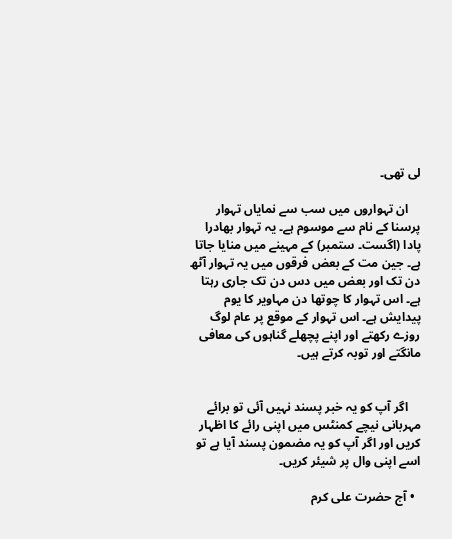لی تھی۔

    ان تہواروں میں سب سے نمایاں تہوار پرسنا کے نام سے موسوم ہے۔ یہ تہوار بھادرا پادا (اگست۔ ستمبر) کے مہینے میں منایا جاتا ہے۔ جین مت کے بعض فرقوں میں یہ تہوار آٹھ دن تک اور بعض میں دس دن تک جاری رہتا ہے۔ اس تہوار کا چوتھا دن مہاویر کا یوم پیدایش ہے۔ اس تہوار کے موقع پر عام لوگ روزے رکھتے اور اپنے پچھلے گناہوں کی معافی مانگتے اور توبہ کرتے ہیں۔


    اگر آپ کو یہ خبر پسند نہیں آئی تو برائے مہربانی نیچے کمنٹس میں اپنی رائے کا اظہار کریں اور اگر آپ کو یہ مضمون پسند آیا ہے تو اسے اپنی وال پر شیئر کریں۔

  • آج حضرت علی کرم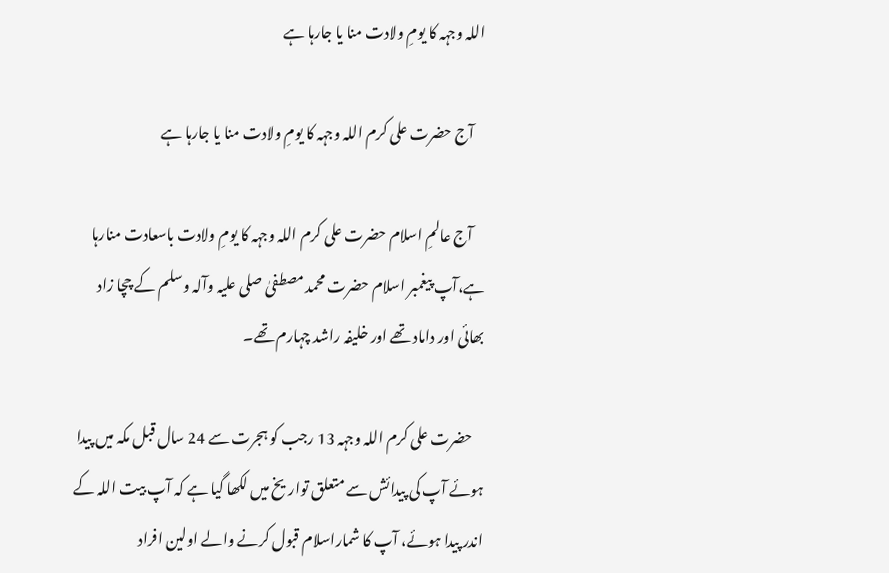اللہ وجہہ کا یومِ ولادت منا یا جارہا ہے

    آج حضرت علی کرم اللہ وجہہ کا یومِ ولادت منا یا جارہا ہے

    آج عالمِ اسلام حضرت علی کرم اللہ وجہہ کا یومِ ولادت باسعادت منارہا ہے،آپ پیغمبر اسلام حضرت محمد مصطفیٰ صلی علیہ وآلہ وسلم کے چچا زاد بھائی اور داماد تھے اور خلیفہ راشد چہارم تھے۔

    حضرت علی کرم اللہ وجہہ 13 رجب کو ہجرت سے 24 سال قبل مکہ میں پیدا ہوئے آپ کی پیدائش سے متعلق تواریخ میں لکھا گیا ہے کہ آپ بیت اللہ کے اندر پیدا ہوئے، آپ کا شماراسلام قبول کرنے والے اولین افراد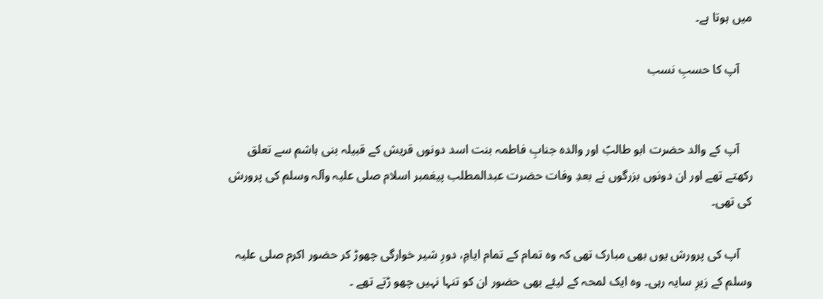میں ہوتا ہے۔

    آپ کا حسبِ نسب


    آپ کے والد حضرت ابو طالبؑ اور والدہ جنابِ فاطمہ بنت اسد دونوں قریش کے قبیلہ بنی ہاشم سے تعلق رکھتے تھے اور ان دونوں بزرگوں نے بعدِ وفات حضرت عبدالمطلب پیغمبر اسلام صلی علیہ وآلہ وسلم کی پرورش کی تھی۔

    آپ کی پرورش یوں بھی مبارک تھی کہ وہ تمام کے تمام ایامِ، دورِ شیر خوارگی چھوڑ کر حضور اکرم صلی علیہ وسلم کے زیرِ سایہ رہی۔ وہ ایک لمحہ کے لیئے بھی حضور ان کو تنہا نہیں چھو ڑتے تھے ۔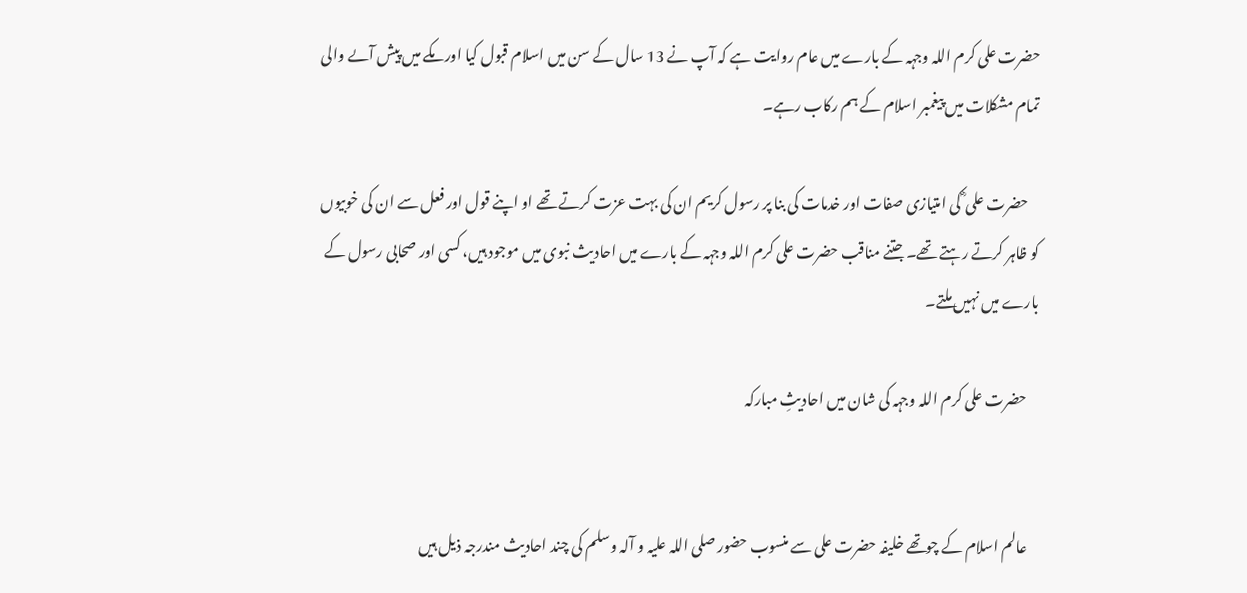حضرت علی کرم اللہ وجہہ کے بارے میں عام روایت ہے کہ آپ نے 13 سال کے سن میں اسلام قبول کیا اور مکے میں پیش آںے والی تمام مشکلات میں پیغمبر اسلام کے ہم رکاب رہے۔

    حضرت علی ؓ کی امتیازی صفات اور خدمات کی بنا پر رسول کریم ان کی بہت عزت کرتے تھے او اپنے قول اور فعل سے ان کی خوبیوں کو ظاہر کرتے رہتے تھے۔ جتنے مناقب حضرت علی کرم اللہ وجہہ کے بارے میں احادیث نبوی میں موجود ہیں، کسی اور صحابی رسول کے بارے میں نہیں ملتے۔

    حضرت علی کرم اللہ وجہہ کی شان میں احادیثِ مبارکہ


    عالم اسلام کے چوتھے خلیفہ حضرت علی سے منسوب حضور صلی اللہ علیہ و آلہ وسلم کی چند احادیث مندرجہ ذیل ہیں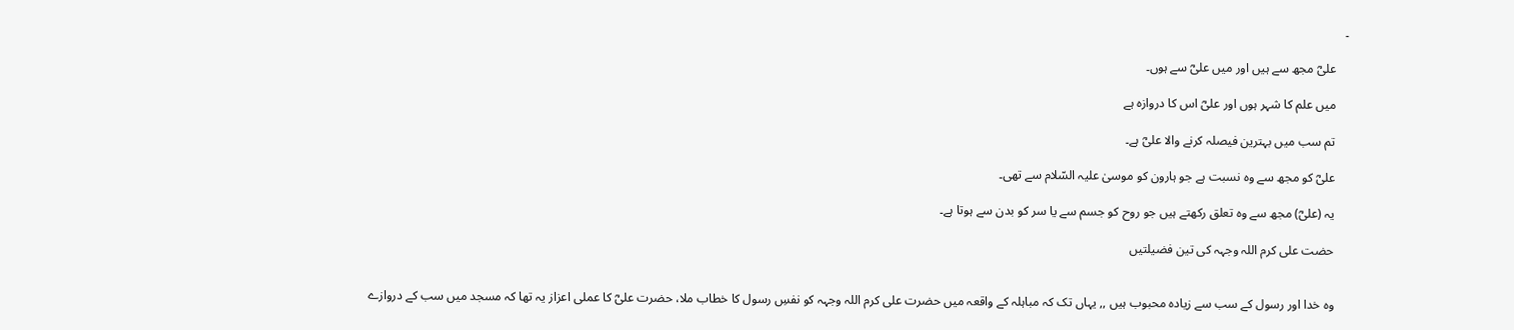۔

    علیؓ مجھ سے ہیں اور میں علیؓ سے ہوں۔

    میں علم کا شہر ہوں اور علیؓ اس کا دروازہ ہے

    تم سب میں بہترین فیصلہ کرنے والا علیؓ ہے۔

    علیؓ کو مجھ سے وہ نسبت ہے جو ہارون کو موسیٰ علیہ السّلام سے تھی۔

    یہ (علیؓ) مجھ سے وہ تعلق رکھتے ہیں جو روح کو جسم سے یا سر کو بدن سے ہوتا ہے۔

    حضت علی کرم اللہ وجہہ کی تین فضیلتیں


    وہ خدا اور رسول کے سب سے زیادہ محبوب ہیں ,, یہاں تک کہ مباہلہ کے واقعہ میں حضرت علی کرم اللہ وجہہ کو نفسِ رسول کا خطاب ملا، حضرت علیؓ کا عملی اعزاز یہ تھا کہ مسجد میں سب کے دروازے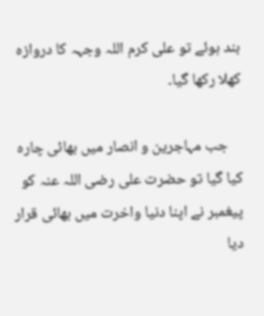بند ہوئے تو علی کرم اللہ وجہہ کا دروازہ کھلا رکھا گیا۔

    جب مہاجرین و انصار میں بھائی چارہ کیا گیا تو حضرت علی رضی اللہ عنہ کو پیغمبر نے اپنا دنیا واخرت میں بھائی قرار دیا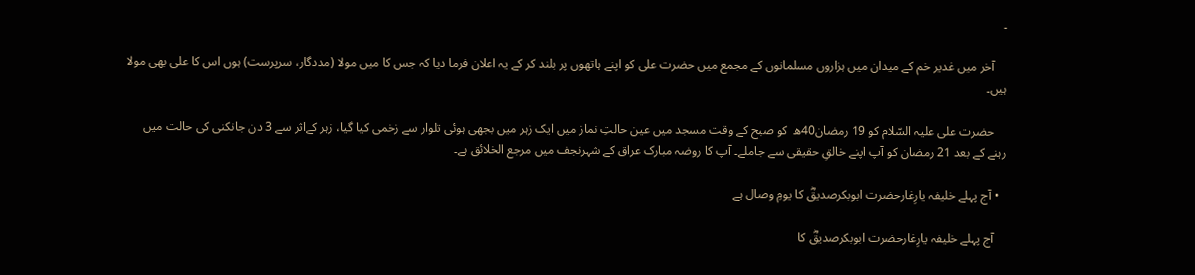۔

    آخر میں غدیر خم کے میدان میں ہزاروں مسلمانوں کے مجمع میں حضرت علی کو اپنے ہاتھوں پر بلند کر کے یہ اعلان فرما دیا کہ جس کا میں مولا (مددگار، سرپرست) ہوں اس کا علی بھی مولا ہیں۔

    حضرت علی علیہ السّلام کو 19 رمضان40ھ  کو صبح کے وقت مسجد میں عین حالتِ نماز میں ایک زہر میں بجھی ہوئی تلوار سے زخمی کیا گیا، زہر کےاثر سے 3 دن جانکنی کی حالت میں رہنے کے بعد 21 رمضان کو آپ اپنے خالقِ حقیقی سے جاملے۔ آپ کا روضہ مبارک عراق کے شہرنجف میں مرجع الخلائق ہے۔

  • آج پہلے خلیفہ یارِغارحضرت ابوبکرصدیقؓ کا یومِ وصال ہے

    آج پہلے خلیفہ یارِغارحضرت ابوبکرصدیقؓ کا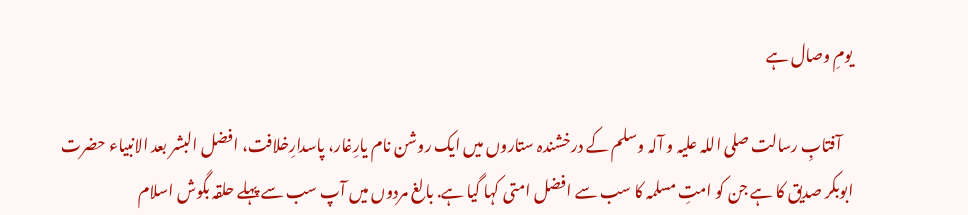یومِ وصال ہے

    آفتابِ رسالت صلی اللہ علیہ و آلہ وسلم کے درخشندہ ستاروں میں ایک روشن نام یارِغار، پاسدارِخلافت، افضل البشر بعد الانبیاء حضرت ابوبکر صدیق کا ہے جن کو امتِ مسلمہ کا سب سے افضل امتی کہا گیا ہے. بالغ مردوں میں آپ سب سے پہلے حلقہ بگوش اسلام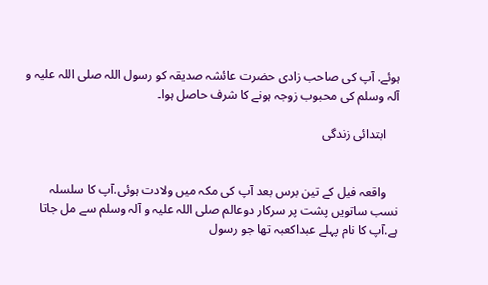ہوئے. آپ کی صاحب زادی حضرت عائشہ صدیقہ کو رسول اللہ صلی اللہ علیہ و آلہ وسلم کی محبوب زوجہ ہونے کا شرف حاصل ہوا۔

    ابتدائی زندگی


    واقعہ فیل کے تین برس بعد آپ کی مکہ میں ولادت ہوئی.آپ کا سلسلہ نسب ساتویں پشت پر سرکار دوعالم صلی اللہ علیہ و آلہ وسلم سے مل جاتا ہے.آپ کا نام پہلے عبداکعبہ تھا جو رسول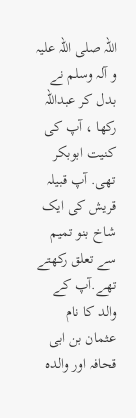اللہ صلی اللہ علیہ و آلہ وسلم نے بدل کر عبداللہ رکھا ، آپ کی کنیت ابوبکر تھی. آپ قبیلہ قریش کی ایک شاخ بنو تمیم سے تعلق رکھتے تھے.آپ کے والد کا نام عثمان بن ابی قحافہ اور والدہ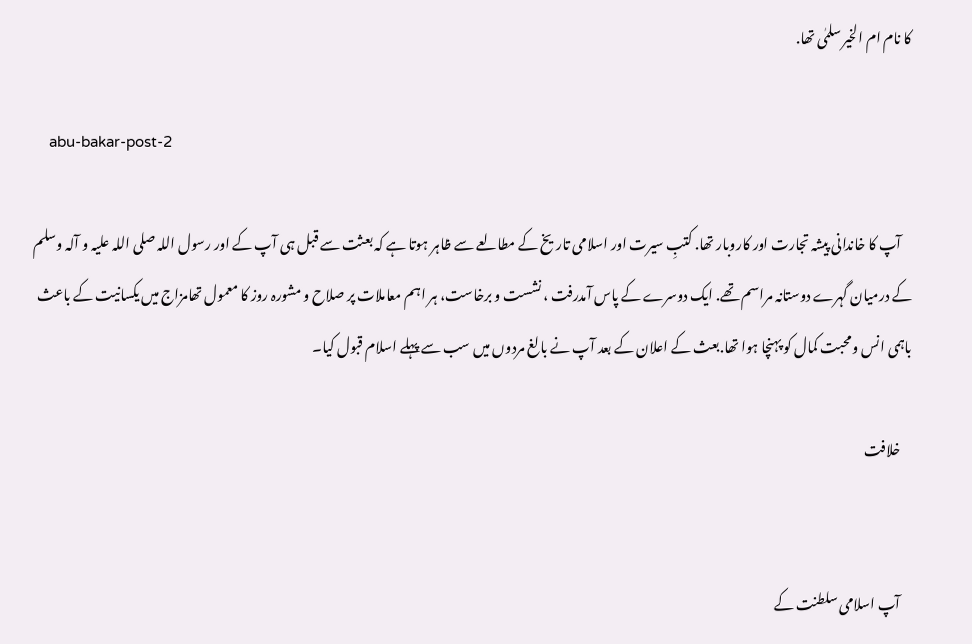کا نام ام الخیر سلمٰی تھا.

    abu-bakar-post-2

    آپ کا خاندانی پیشہ تجارت اور کاروبار تھا. کتبِ سیرت اور اسلامی تاریخ کے مطالعے سے ظاہر ہوتا ہے کہ بعثت سے قبل ہی آپ کے اور رسول اللہ صلی اللہ علیہ و آلہ وسلم کے درمیان گہرے دوستانہ مراسم تھے. ایک دوسرے کے پاس آمدرفت ، نشست و برخاست، ہر اہم معاملات پر صلاح و مشورہ روز کا معمول تھامزاج ميں یکسانیت کے باعث باہمی انس ومحبت کمال کو پہنچا ہوا تھا.بعث کے اعلان کے بعد آپ نے بالغ مردوں میں سب سے پہلے اسلام قبول کیا۔

    خلافت


    آپ اسلامی سلطنت کے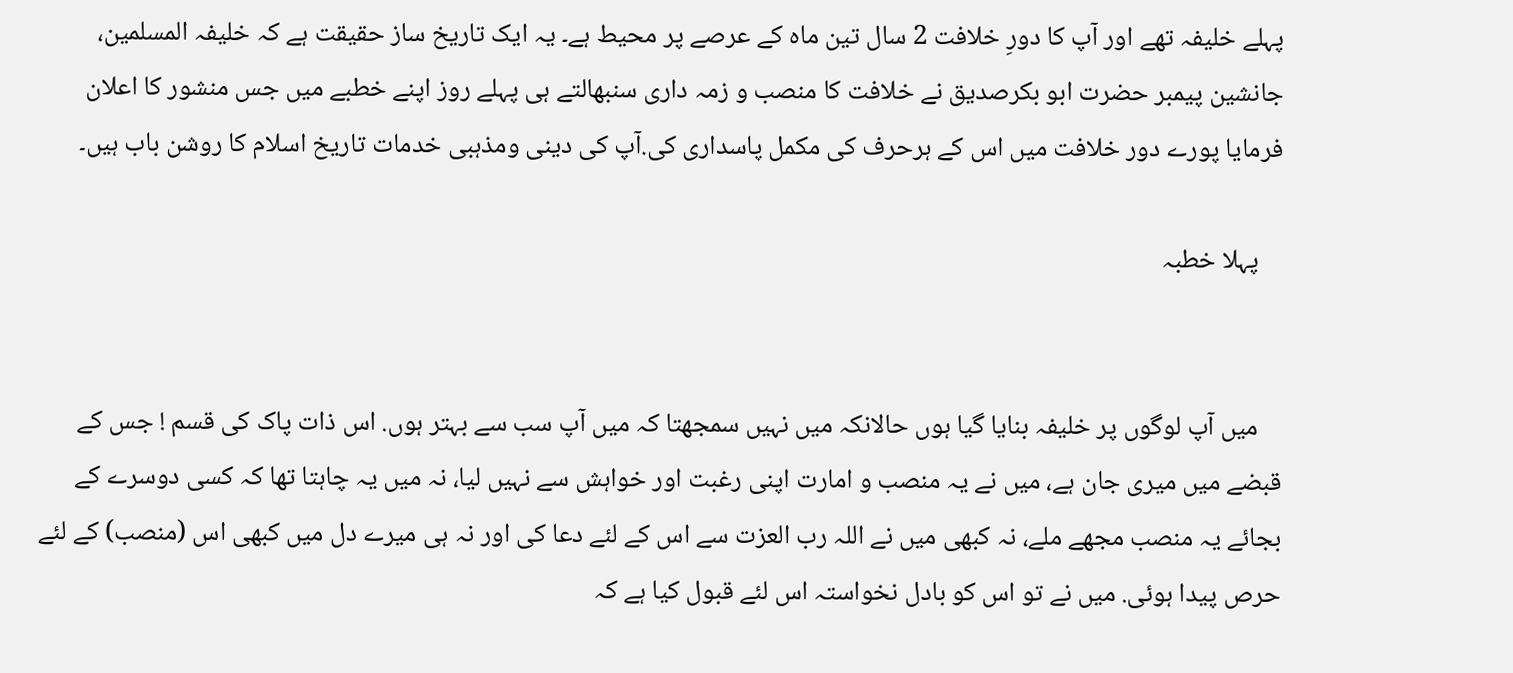پہلے خلیفہ تھے اور آپ کا دورِ خلافت 2 سال تین ماہ کے عرصے پر محیط ہے۔ یہ ایک تاریخ ساز حقیقت ہے کہ خلیفہ المسلمین، جانشین پیمبر حضرت ابو بکرصدیق نے خلافت کا منصب و زمہ داری سنبھالتے ہی پہلے روز اپنے خطبے میں جس منشور کا اعلان فرمایا پورے دور خلافت میں اس کے ہرحرف کی مکمل پاسداری کی.آپ کی دینی ومذہبی خدمات تاریخ اسلام کا روشن باب ہیں۔

    پہلا خطبہ


    میں آپ لوگوں پر خلیفہ بنایا گیا ہوں حالانکہ میں نہیں سمجھتا کہ میں آپ سب سے بہتر ہوں. اس ذات پاک کی قسم ! جس کے قبضے میں میری جان ہے، میں نے یہ منصب و امارت اپنی رغبت اور خواہش سے نہیں لیا، نہ میں یہ چاہتا تھا کہ کسی دوسرے کے بجائے یہ منصب مجھے ملے، نہ کبھی میں نے اللہ رب العزت سے اس کے لئے دعا کی اور نہ ہی میرے دل میں کبھی اس (منصب) کے لئے حرص پیدا ہوئی. میں نے تو اس کو بادل نخواستہ اس لئے قبول کیا ہے کہ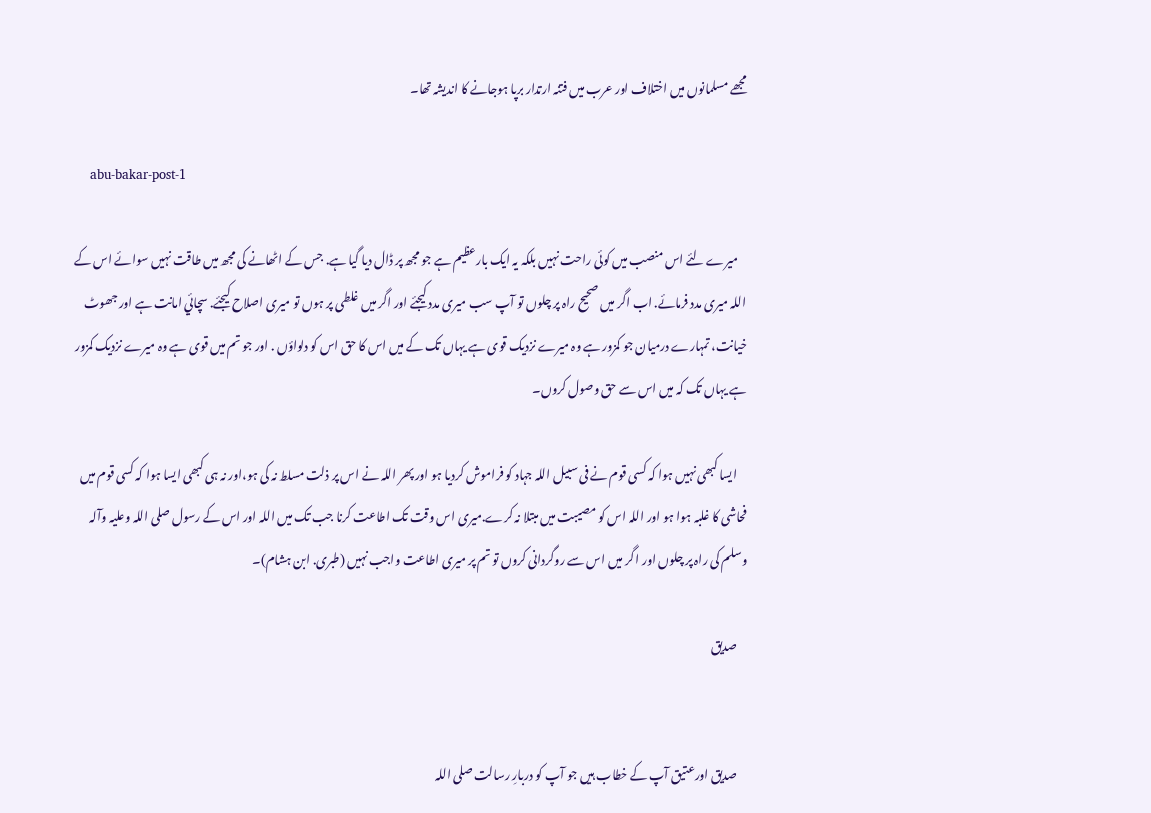مجھے مسلمانوں میں اختلاف اور عرب میں فتنہ ارتدار برپا ہوجانے کا اندیشہ تھا۔

    abu-bakar-post-1

    میرے لئے اس منصب میں کوئی راحت نہیں بلکہ یہ ایک بارعظیم ہے جو مجھ پر ڈال دیا گیا ہے. جس کے اٹھانے کی مجھ میں طاقت نہیں سوائے اس کے اللہ میری مدد فرمائے. اب اگر میں صحیح راہ پر چلوں تو آپ سب میری مدد کیجئے اور اگر میں غلطی پر ہوں تو میری اصلاح کیجئے. سچائي امانت ہے اور جھوٹ خیانت، تمہارے درمیان جو کمزور ہے وہ میرے نزدیک قوی ہے یہاں تک کے میں اس کا حق اس کو دلواؤں . اور جو تم میں قوی ہے وہ میرے نزدیک کمزور ہے یہاں تک کہ میں اس سے حق وصول کروں۔

    ایسا کبھی نہیں ہوا کہ کسی قوم نے فی سبیل اللہ جہاد کو فراموش کردیا ہو اور پھر اللہ نے اس پر ذلت مسلط نہ کی ہو،اور نہ ہی کبھی ایسا ہوا کہ کسی قوم میں فحاشی کا غلبہ ہوا ہو اور اللہ اس کو مصیبت میں مبتلا نہ کرے.میری اس وقت تک اطاعت کرنا جب تک میں اللہ اور اس کے رسول صلی اللہ وعلیہ وآلہ وسلم کی راہ پر چلوں اور ا گر میں اس سے روگردانی کروں تو تم پر میری اطاعت واجب نہیں (طبری. ابن ہشام)۔

    صدیق


    صدیق اورعتیق آپ کے خطاب ہیں جو آپ کو دربارِ رسالت صلی اللہ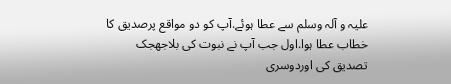علیہ و آلہ وسلم سے عطا ہوئے.آپ کو دو مواقع پرصدیق کا خطاب عطا ہوا.اول جب آپ نے نبوت کی بلاجھجک تصدیق کی اوردوسری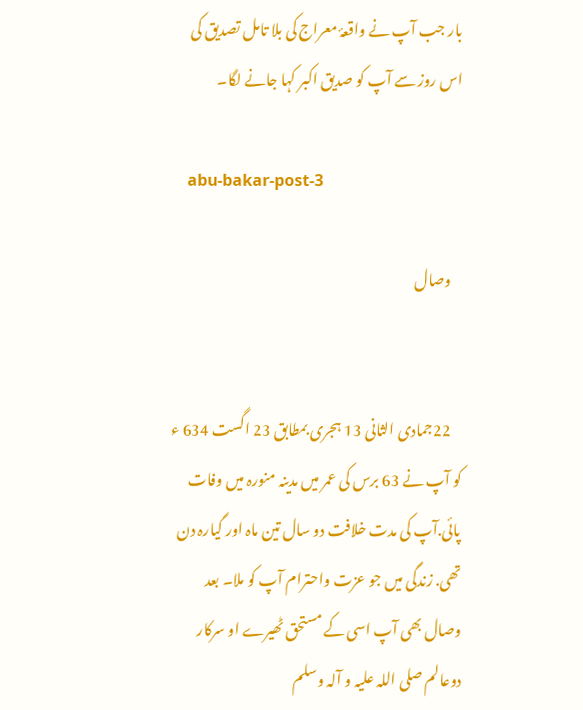بار جب آپ نے واقعۂ معراج کی بلا تامل تصدیق کی اس روز سے آپ کو صدیق اکبر کہا جانے لگا۔

    abu-bakar-post-3

    وصال


    22جمادی الثانی 13 ہجری بمطابق 23 اگست 634 ء کو آپ نے 63 برس کی عمر میں مدینہ منورہ میں وفات پائی.آپ کی مدت خلافت دو سال تین ماہ اور گیارہ دن تھی. زندگی میں جو عزت واحترام آپ کو ملا۔ بعد وصال بھی آپ اسی کے مستحق ٹھیرے او سرکار دوعالم صلی اللہ علیہ و آلہ وسلم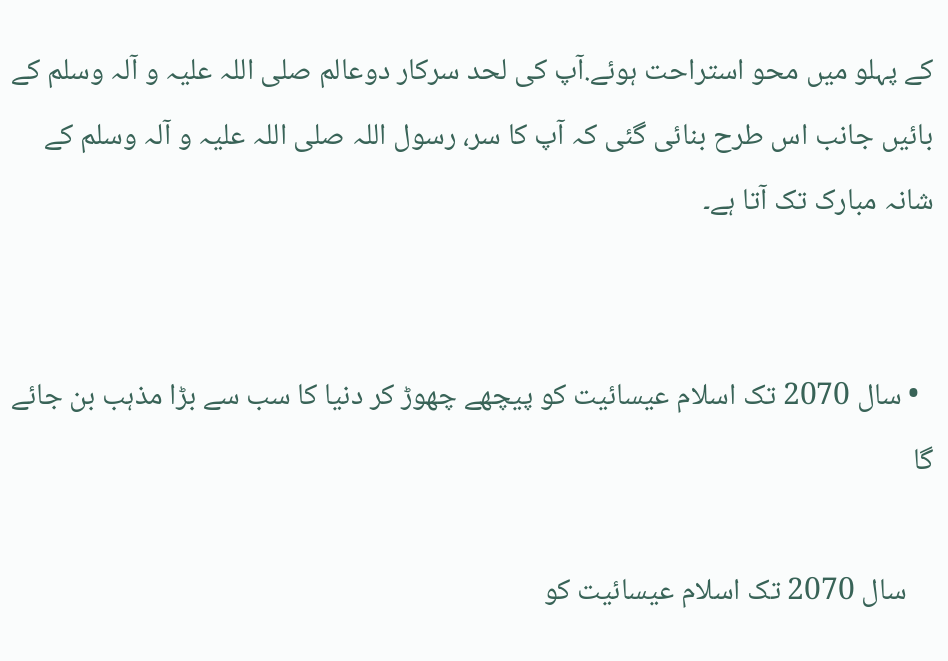کے پہلو میں محو استراحت ہوئے.آپ کی لحد سرکار دوعالم صلی اللہ علیہ و آلہ وسلم کے بائیں جانب اس طرح بنائی گئی کہ آپ کا سر، رسول اللہ صلی اللہ علیہ و آلہ وسلم کے شانہ مبارک تک آتا ہے۔


  • سال 2070 تک اسلام عیسائیت کو پیچھے چھوڑ کر دنیا کا سب سے بڑا مذہب بن جائے گا

    سال 2070 تک اسلام عیسائیت کو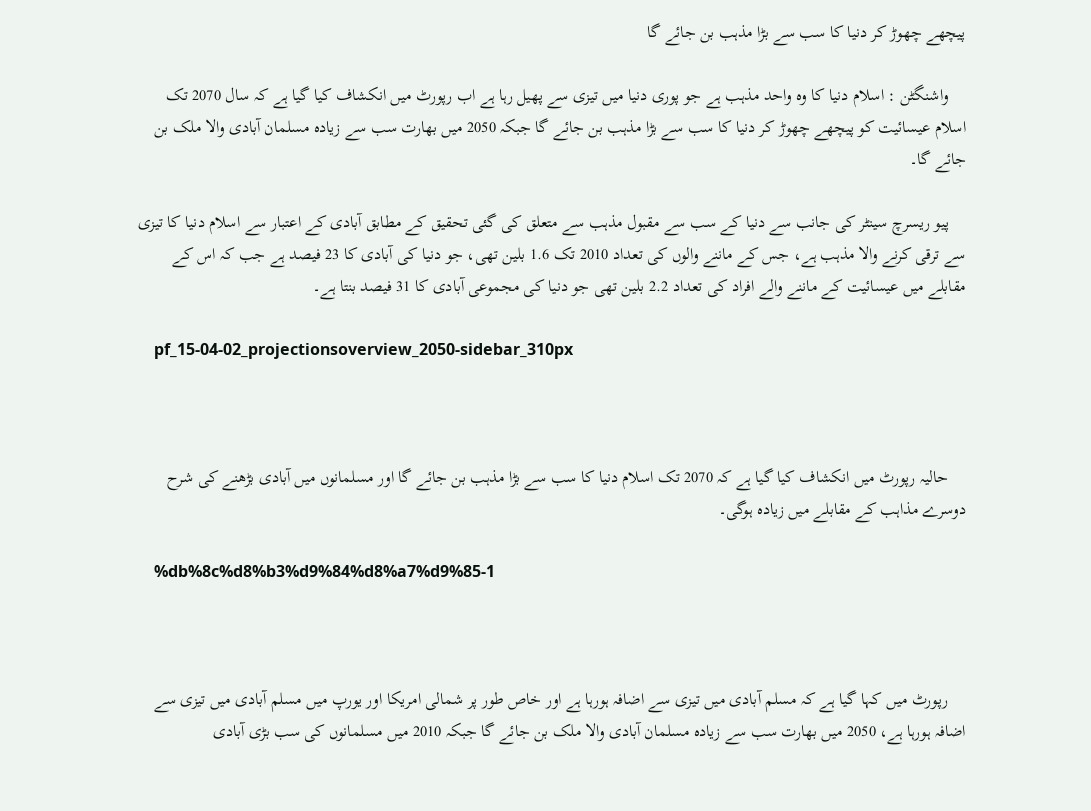پیچھے چھوڑ کر دنیا کا سب سے بڑا مذہب بن جائے گا

    واشنگٹن : اسلام دنیا کا وہ واحد مذہب ہے جو پوری دنیا میں تیزی سے پھیل رہا ہے اب رپورٹ میں انکشاف کیا گیا ہے کہ سال 2070 تک اسلام عیسائیت کو پیچھے چھوڑ کر دنیا کا سب سے بڑا مذہب بن جائے گا جبکہ 2050 میں بھارت سب سے زیادہ مسلمان آبادی والا ملک بن جائے گا۔

    پیو ریسرچ سینٹر کی جانب سے دنیا کے سب سے مقبول مذہب سے متعلق کی گئی تحقیق کے مطابق آبادی کے اعتبار سے اسلام دنیا کا تیزی سے ترقی کرنے والا مذہب ہے، جس کے ماننے والوں کی تعداد 2010 تک 1.6 بلین تھی، جو دنیا کی آبادی کا 23 فیصد ہے جب کہ اس کے مقابلے میں عیسائیت کے ماننے والے افراد کی تعداد 2.2 بلین تھی جو دنیا کی مجموعی آبادی کا 31 فیصد بنتا ہے۔

    pf_15-04-02_projectionsoverview_2050-sidebar_310px



    حالیہ رپورٹ میں انکشاف کیا گیا ہے کہ 2070 تک اسلام دنیا کا سب سے بڑا مذہب بن جائے گا اور مسلمانوں میں آبادی بڑھنے کی شرح دوسرے مذاہب کے مقابلے میں زیادہ ہوگی۔

    %db%8c%d8%b3%d9%84%d8%a7%d9%85-1



    رپورٹ میں کہا گیا ہے کہ مسلم آبادی میں تیزی سے اضافہ ہورہا ہے اور خاص طور پر شمالی امریکا اور یورپ میں مسلم آبادی میں تیزی سے اضافہ ہورہا ہے، 2050 میں بھارت سب سے زیادہ مسلمان آبادی والا ملک بن جائے گا جبکہ 2010 میں مسلمانوں کی سب بڑی آبادی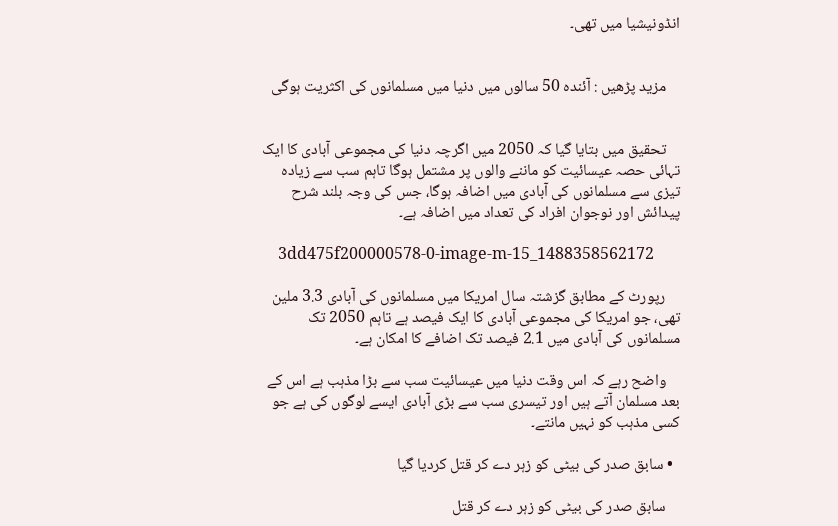انڈونیشیا میں تھی۔


    مزید پڑھیں : آئندہ 50 سالوں میں دنیا میں مسلمانوں کی اکثریت ہوگی


    تحقیق میں بتایا گیا کہ 2050 میں اگرچہ دنیا کی مجموعی آبادی کا ایک تہائی حصہ عیسائیت کو ماننے والوں پر مشتمل ہوگا تاہم سب سے زیادہ تیزی سے مسلمانوں کی آبادی میں اضافہ ہوگا، جس کی وجہ بلند شرح پیدائش اور نوجوان افراد کی تعداد میں اضافہ ہے۔

    3dd475f200000578-0-image-m-15_1488358562172

    رپورٹ کے مطابق گزشتہ سال امریکا میں مسلمانوں کی آبادی 3.3 ملین تھی، جو امریکا کی مجموعی آبادی کا ایک فیصد ہے تاہم 2050 تک مسلمانوں کی آبادی میں 2.1 فیصد تک اضافے کا امکان ہے۔

    واضح رہے کہ اس وقت دنیا میں عیسائیت سب سے بڑا مذہب ہے اس کے بعد مسلمان آتے ہیں اور تیسری سب سے بڑی آبادی ایسے لوگوں کی ہے جو کسی مذہب کو نہیں مانتے۔

  • سابق صدر کی بیٹی کو زہر دے کر قتل کردیا گیا

    سابق صدر کی بیٹی کو زہر دے کر قتل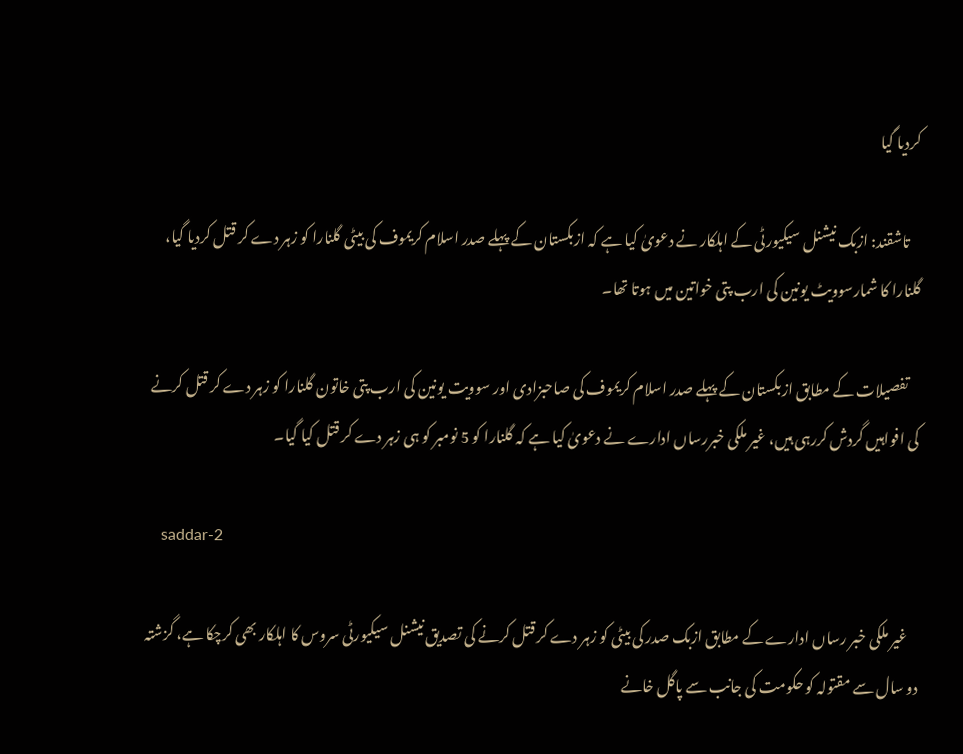کردیا گیا

    تاشقند: ازبک نیشنل سیکیورٹی کے اہلکار نے دعویٰ کیا ہے کہ ازبکستان کے پہلے صدر اسلام کریموف کی بیٹی گلنارا کو زہر دے کر قتل کردیا گیا، گلنارا کا شمارسوویٹ یونین کی ارب پتی خواتین میں ہوتا تھا۔

    تفصیلات کے مطابق ازبکستان کے پہلے صدر اسلام کریموف کی صاحبزادی اور سوویت یونین کی ارب پتی خاتون گلنارا کو زہر دے کر قتل کرنے کی افواہیں گردش کررہی ہیں، غیر ملکی خبررساں ادارے نے دعویٰ کیا ہے کہ گلنارا کو 5 نومبر کو ہی زہر دے کر قتل کیا گیا۔

    saddar-2

    غیر ملکی خبر رساں ادارے کے مطابق ازبک صدر کی بیٹی کو زہر دے کر قتل کرنے کی تصدیق نیشنل سیکیورٹی سروس کا اہلکار بھی کرچکا ہے، گزشتہ دو سال سے مقتولہ کو حکومت کی جانب سے پاگل خانے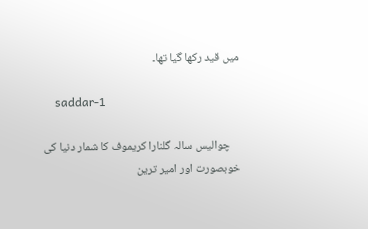میں قید رکھا گیا تھا۔

    saddar-1

    چوالیس سالہ گلنارا کریموف کا شمار دنیا کی خوبصورت اور امیر ترین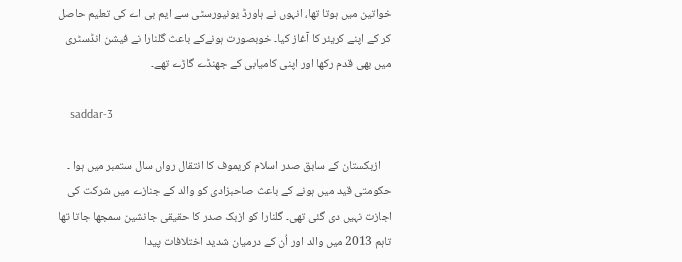خواتین میں ہوتا تھا، انہوں نے ہاورڈ یونیورسٹی سے ایم بی اے کی تعلیم حاصل کر کے اپنے کریئر کا آغاز کیا۔ خوبصورت ہونےکے باعث گلنارا نے فیشن انڈسٹری میں بھی قدم رکھا اور اپنی کامیابی کے جھنڈے گاڑے تھے۔

    saddar-3

    ازبکستان کے سابق صدر اسلام کریموف کا انتقال رواں سال ستمبر میں ہوا ۔ حکومتی قید میں ہونے کے باعث صاحبزادی کو والد کے جنازے میں شرکت کی اجازت نہیں دی گئی تھی۔ گلنارا کو ازبک صدر کا حقیقی جانشین سمجھا جاتا تھا تاہم 2013 میں والد اور اُن کے درمیان شدید اختلافات پیدا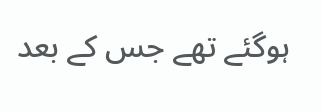ہوگئے تھے جس کے بعد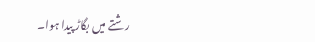رشتے میں بگاڑ پیدا ہوا۔